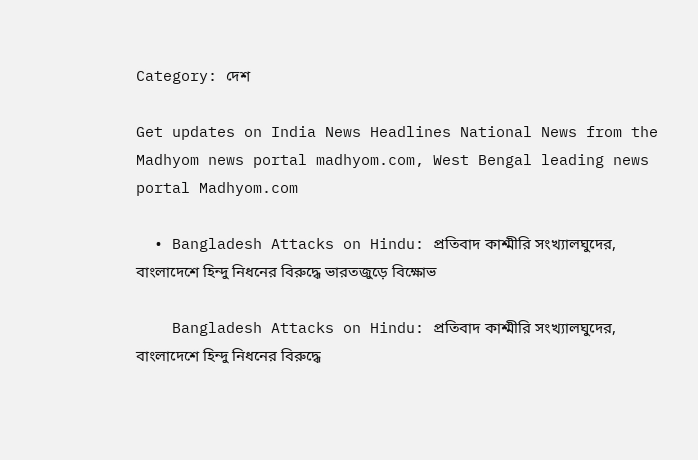Category: দেশ

Get updates on India News Headlines National News from the Madhyom news portal madhyom.com, West Bengal leading news portal Madhyom.com

  • Bangladesh Attacks on Hindu: প্রতিবাদ কাশ্মীরি সংখ্যালঘুদের, বাংলাদেশে হিন্দু নিধনের বিরুদ্ধে ভারতজুড়ে বিক্ষোভ

    Bangladesh Attacks on Hindu: প্রতিবাদ কাশ্মীরি সংখ্যালঘুদের, বাংলাদেশে হিন্দু নিধনের বিরুদ্ধে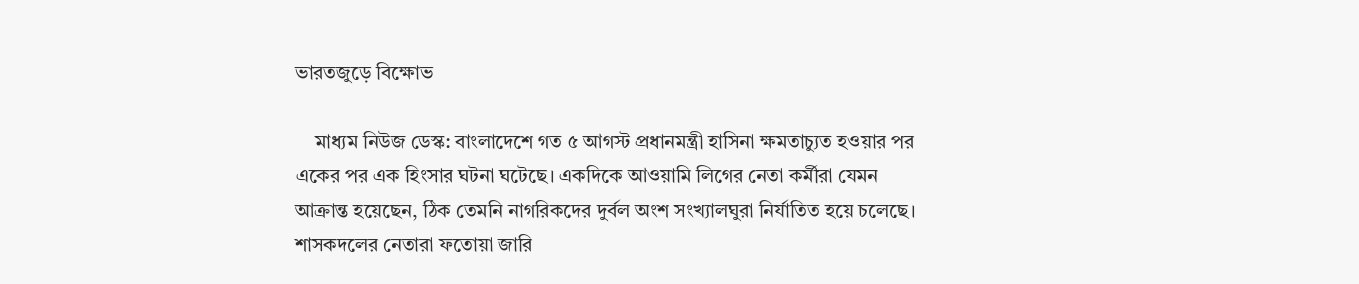ভারতজুড়ে বিক্ষোভ

    মাধ্যম নিউজ ডেস্ক: বাংলাদেশে গত ৫ আগস্ট প্রধানমন্ত্রী হাসিনা ক্ষমতাচ্যুত হওয়ার পর একের পর এক হিংসার ঘটনা ঘটেছে। একদিকে আওয়ামি লিগের নেতা কর্মীরা যেমন আক্রান্ত হয়েছেন, ঠিক তেমনি নাগরিকদের দুর্বল অংশ সংখ্যালঘুরা নির্যাতিত হয়ে চলেছে। শাসকদলের নেতারা ফতোয়া জারি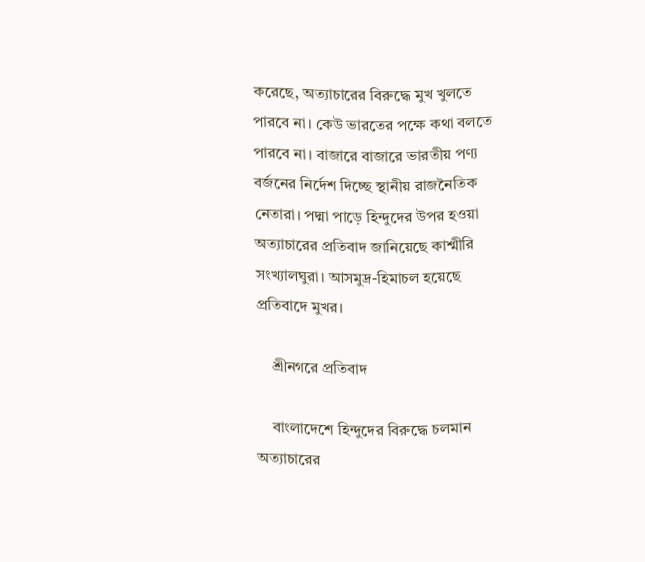করেছে, অত্যাচারের বিরুদ্ধে মুখ খুলতে পারবে না। কেউ ভারতের পক্ষে কথা বলতে পারবে না। বাজারে বাজারে ভারতীয় পণ্য বর্জনের নির্দেশ দিচ্ছে স্থানীয় রাজনৈতিক নেতারা। পদ্মা পাড়ে হিন্দুদের উপর হওয়া অত্যাচারের প্রতিবাদ জানিয়েছে কাশ্মীরি সংখ্যালঘুরা। আসমুদ্র-হিমাচল হয়েছে প্রতিবাদে মুখর।

    শ্রীনগরে প্রতিবাদ

    বাংলাদেশে হিন্দুদের বিরুদ্ধে চলমান অত্যাচারের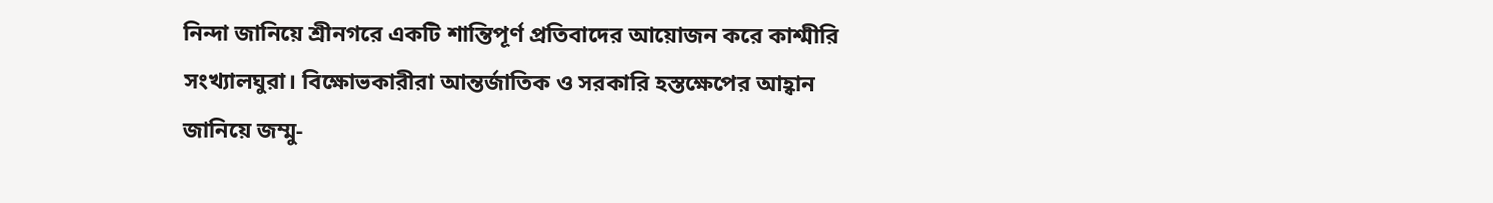নিন্দা জানিয়ে শ্রীনগরে একটি শান্তিপূর্ণ প্রতিবাদের আয়োজন করে কাশ্মীরি সংখ্যালঘুরা। বিক্ষোভকারীরা আন্তর্জাতিক ও সরকারি হস্তক্ষেপের আহ্বান জানিয়ে জম্মু-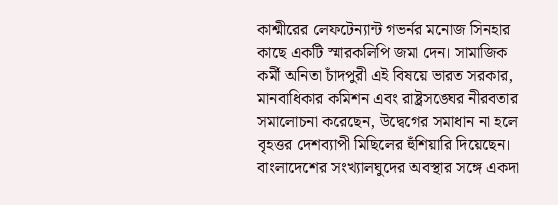কাশ্মীরের লেফটেন্যান্ট গভর্নর মনোজ সিনহার কাছে একটি স্মারকলিপি জমা দেন। সামাজিক কর্মী অনিতা চাঁদপুরী এই বিষয়ে ভারত সরকার, মানবাধিকার কমিশন এবং রাষ্ট্রসঙ্ঘের নীরবতার সমালোচনা করেছেন, উদ্বেগের সমাধান না হলে বৃহত্তর দেশব্যাপী মিছিলের হুঁশিয়ারি দিয়েছেন। বাংলাদেশের সংখ্যালঘুদের অবস্থার সঙ্গে একদা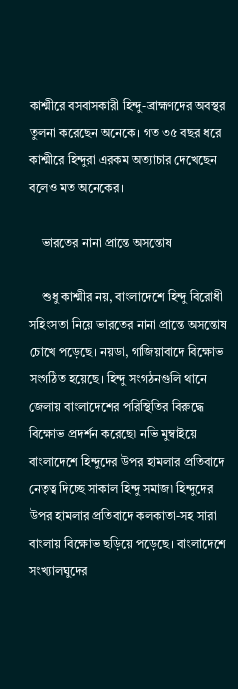কাশ্মীরে বসবাসকারী হিন্দু-ব্রাহ্মণদের অবস্থর তুলনা করেছেন অনেকে। গত ৩৫ বছর ধরে কাশ্মীরে হিন্দুরা এরকম অত্যাচার দেখেছেন বলেও মত অনেকের।

    ভারতের নানা প্রান্তে অসন্তোষ

    শুধু কাশ্মীর নয়, বাংলাদেশে হিন্দু বিরোধী সহিংসতা নিয়ে ভারতের নানা প্রান্তে অসন্তোষ চোখে পড়েছে। নয়ডা, গাজিয়াবাদে বিক্ষোভ সংগঠিত হয়েছে। হিন্দু সংগঠনগুলি থানে জেলায় বাংলাদেশের পরিস্থিতির বিরুদ্ধে বিক্ষোভ প্রদর্শন করেছে৷ নভি মুম্বাইয়ে বাংলাদেশে হিন্দুদের উপর হামলার প্রতিবাদে নেতৃত্ব দিচ্ছে সাকাল হিন্দু সমাজ৷ হিন্দুদের উপর হামলার প্রতিবাদে কলকাতা-সহ সারা বাংলায় বিক্ষোভ ছড়িয়ে পড়েছে। বাংলাদেশে সংখ্যালঘুদের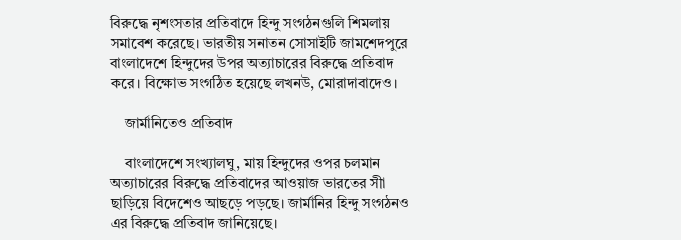বিরুদ্ধে নৃশংসতার প্রতিবাদে হিন্দু সংগঠনগুলি শিমলায় সমাবেশ করেছে। ভারতীয় সনাতন সোসাইটি জামশেদপুরে বাংলাদেশে হিন্দুদের উপর অত্যাচারের বিরুদ্ধে প্রতিবাদ করে। বিক্ষোভ সংগঠিত হয়েছে লখনউ, মোরাদাবাদেও।

    জার্মানিতেও প্রতিবাদ

    বাংলাদেশে সংখ্যালঘু, মায় হিন্দুদের ওপর চলমান অত্যাচারের বিরুদ্ধে প্রতিবাদের আওয়াজ ভারতের সীা ছাড়িয়ে বিদেশেও আছড়ে পড়ছে। জার্মানির হিন্দু সংগঠনও এর বিরুদ্ধে প্রতিবাদ জানিয়েছে।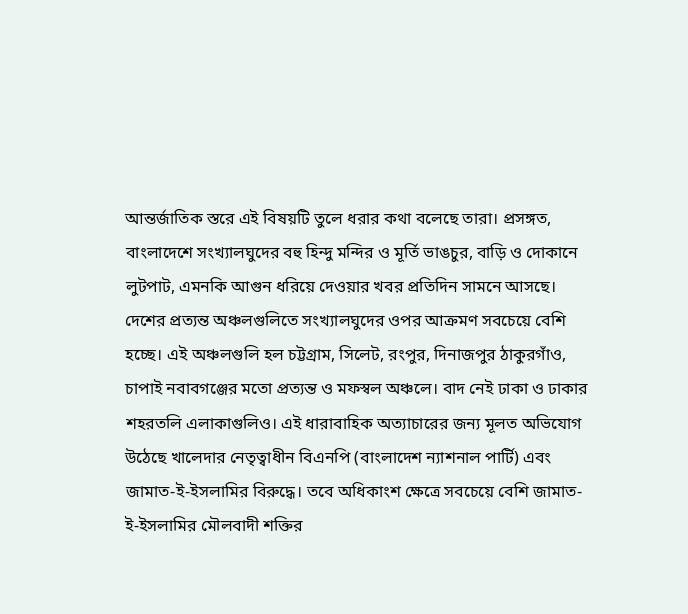আন্তর্জাতিক স্তরে এই বিষয়টি তুলে ধরার কথা বলেছে তারা। প্রসঙ্গত, বাংলাদেশে সংখ্যালঘুদের বহু হিন্দু মন্দির ও মূর্তি ভাঙচুর, বাড়ি ও দোকানে লুটপাট, এমনকি আগুন ধরিয়ে দেওয়ার খবর প্রতিদিন সামনে আসছে। দেশের প্রত্যন্ত অঞ্চলগুলিতে সংখ্যালঘুদের ওপর আক্রমণ সবচেয়ে বেশি হচ্ছে। এই অঞ্চলগুলি হল চট্টগ্রাম, সিলেট, রংপুর, দিনাজপুর ঠাকুরগাঁও, চাপাই নবাবগঞ্জের মতো প্রত্যন্ত ও মফস্বল অঞ্চলে। বাদ নেই ঢাকা ও ঢাকার শহরতলি এলাকাগুলিও। এই ধারাবাহিক অত্যাচারের জন্য মূলত অভিযোগ উঠেছে খালেদার নেতৃত্বাধীন বিএনপি (বাংলাদেশ ন্যাশনাল পার্টি) এবং জামাত-ই-ইসলামির বিরুদ্ধে। তবে অধিকাংশ ক্ষেত্রে সবচেয়ে বেশি জামাত-ই-ইসলামির মৌলবাদী শক্তির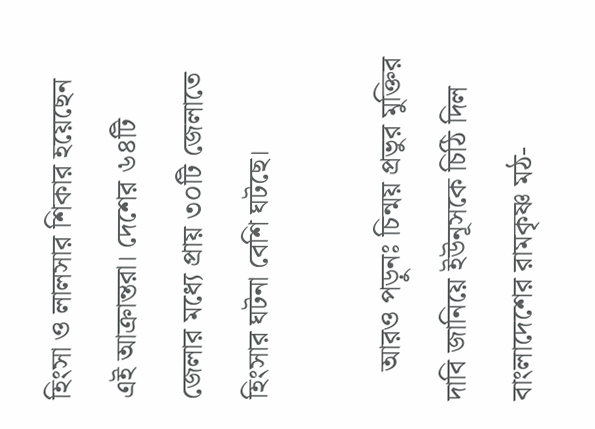হিংসা ও লালসার শিকার হয়েছেন এই আক্রান্তরা। দেশের ৬৪টি জেলার মধ্যে প্রায় ৩০টি জেলাতে হিংসার ঘটনা বেশি ঘটছে।

    আরও পড়ুনঃ চিন্ময় প্রভুর মুক্তির দাবি জানিয়ে ইউনূসকে চিঠি দিল বাংলাদেশের রামকৃষ্ণ মঠ-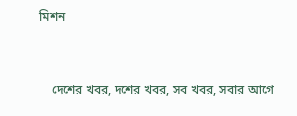মিশন



    দেশের খবর, দশের খবর, সব খবর, সবার আগে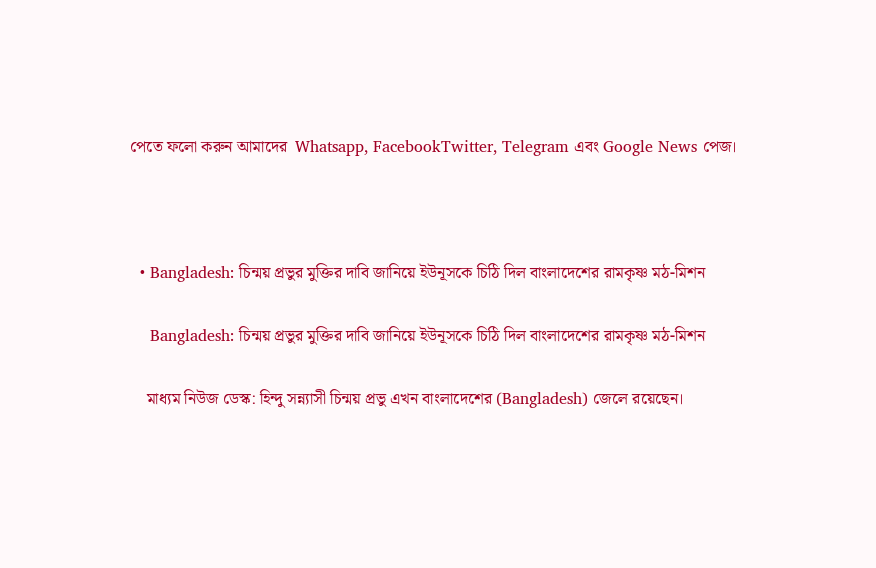পেতে ফলো করুন আমাদের  Whatsapp, FacebookTwitter, Telegram এবং Google News পেজ।



  • Bangladesh: চিন্ময় প্রভুর মুক্তির দাবি জানিয়ে ইউনূসকে চিঠি দিল বাংলাদেশের রামকৃষ্ণ মঠ-মিশন

    Bangladesh: চিন্ময় প্রভুর মুক্তির দাবি জানিয়ে ইউনূসকে চিঠি দিল বাংলাদেশের রামকৃষ্ণ মঠ-মিশন

    মাধ্যম নিউজ ডেস্ক: হিন্দু সন্ন্যাসী চিন্ময় প্রভু এখন বাংলাদেশের (Bangladesh) জেলে রয়েছেন।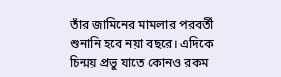তাঁর জামিনের মামলার পরবর্তী শুনানি হবে নয়া বছরে। এদিকে চিন্ময় প্রভু যাতে কোনও রকম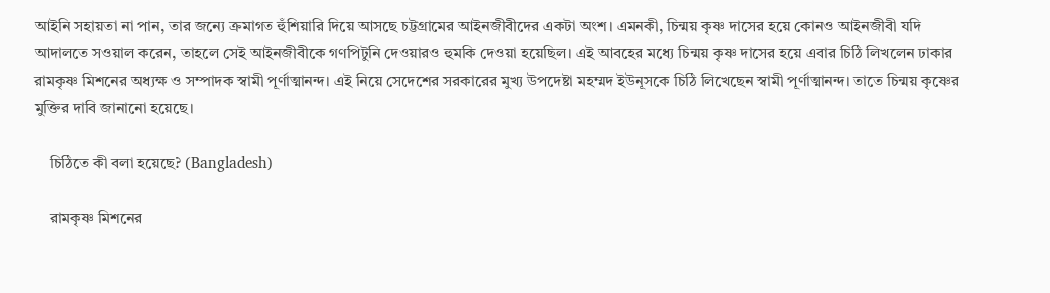আইনি সহায়তা না পান, তার জন্যে ক্রমাগত হুঁশিয়ারি দিয়ে আসছে চট্টগ্রামের আইনজীবীদের একটা অংশ। এমনকী, চিন্ময় কৃষ্ণ দাসের হয়ে কোনও আইনজীবী যদি আদালতে সওয়াল করেন, তাহলে সেই আইনজীবীকে গণপিটুনি দেওয়ারও হুমকি দেওয়া হয়েছিল। এই আবহের মধ্যে চিন্ময় কৃষ্ণ দাসের হয়ে এবার চিঠি লিখলেন ঢাকার রামকৃষ্ণ মিশনের অধ্যক্ষ ও সম্পাদক স্বামী পূর্ণাত্মানন্দ। এই নিয়ে সেদেশের সরকারের মুখ্য উপদেষ্টা মহম্মদ ইউনূসকে চিঠি লিখেছেন স্বামী পূর্ণাত্মানন্দ। তাতে চিন্ময় কৃষ্ণের মুক্তির দাবি জানানো হয়েছে।

    চিঠিতে কী বলা হয়েছে? (Bangladesh)

    রামকৃষ্ণ মিশনের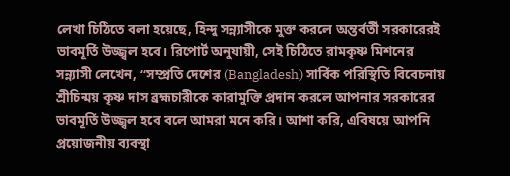লেখা চিঠিতে বলা হয়েছে, হিন্দু সন্ন্যাসীকে মুক্ত করলে অন্তর্বর্তী সরকারেরই ভাবমূর্তি উজ্জ্বল হবে। রিপোর্ট অনুযায়ী, সেই চিঠিতে রামকৃষ্ণ মিশনের সন্ন্যাসী লেখেন, ‘‘সম্প্রতি দেশের (Bangladesh) সার্বিক পরিস্থিতি বিবেচনায় শ্রীচিন্ময় কৃষ্ণ দাস ব্রহ্মচারীকে কারামুক্তি প্রদান করলে আপনার সরকারের ভাবমূর্তি উজ্জ্বল হবে বলে আমরা মনে করি। আশা করি, এবিষয়ে আপনি প্রয়োজনীয় ব্যবস্থা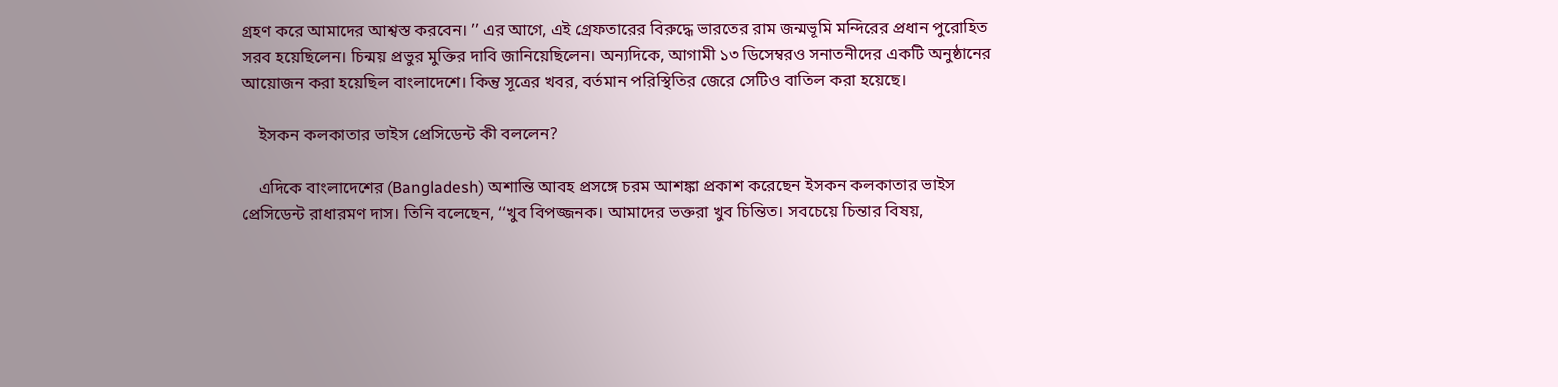গ্রহণ করে আমাদের আশ্বস্ত করবেন। ’’ এর আগে, এই গ্রেফতারের বিরুদ্ধে ভারতের রাম জন্মভূমি মন্দিরের প্রধান পুরোহিত সরব হয়েছিলেন। চিন্ময় প্রভুর মুক্তির দাবি জানিয়েছিলেন। অন্যদিকে, আগামী ১৩ ডিসেম্বরও সনাতনীদের একটি অনুষ্ঠানের আয়োজন করা হয়েছিল বাংলাদেশে। কিন্তু সূত্রের খবর, বর্তমান পরিস্থিতির জেরে সেটিও বাতিল করা হয়েছে।

    ইসকন কলকাতার ভাইস প্রেসিডেন্ট কী বললেন?

    এদিকে বাংলাদেশের (Bangladesh) অশান্তি আবহ প্রসঙ্গে চরম আশঙ্কা প্রকাশ করেছেন ইসকন কলকাতার ভাইস প্রেসিডেন্ট রাধারমণ দাস। তিনি বলেছেন, ‘‘খুব বিপজ্জনক। আমাদের ভক্তরা খুব চিন্তিত। সবচেয়ে চিন্তার বিষয়,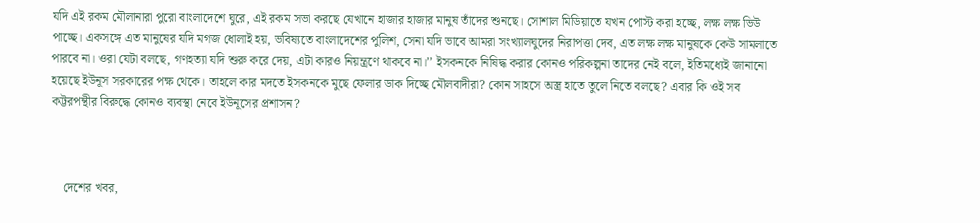যদি এই রকম মৌলানারা পুরো বাংলাদেশে ঘুরে, এই রকম সভা করছে যেখানে হাজার হাজার মানুষ তাঁদের শুনছে। সোশাল মিডিয়াতে যখন পোস্ট করা হচ্ছে, লক্ষ লক্ষ ভিউ পাচ্ছে। একসঙ্গে এত মানুষের যদি মগজ ধোলাই হয়, ভবিষ্যতে বাংলাদেশের পুলিশ, সেনা যদি ভাবে আমরা সংখ্যালঘুদের নিরাপত্তা দেব, এত লক্ষ লক্ষ মানুষকে কেউ সামলাতে পারবে না। ওরা যেটা বলছে, গণহত্যা যদি শুরু করে দেয়, এটা কারও নিয়ন্ত্রণে থাকবে না।’’ ইসকনকে নিষিদ্ধ করার কোনও পরিকল্পনা তাদের নেই বলে, ইতিমধ্যেই জানানো হয়েছে ইউনূস সরকারের পক্ষ থেকে। তাহলে কার মদতে ইসকনকে মুছে ফেলার ডাক দিচ্ছে মৌলবাদীরা? কোন সাহসে অস্ত্র হাতে তুলে নিতে বলছে? এবার কি ওই সব কট্টরপন্থীর বিরুদ্ধে কোনও ব্যবস্থা নেবে ইউনূসের প্রশাসন?



    দেশের খবর,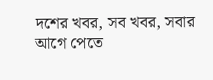দশের খবর, সব খবর, সবার আগে পেতে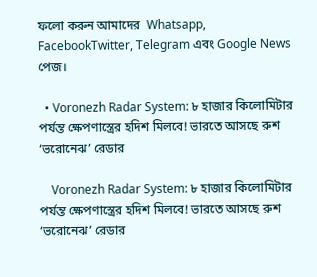ফলো করুন আমাদের  Whatsapp, FacebookTwitter, Telegram এবং Google News পেজ।

  • Voronezh Radar System: ৮ হাজার কিলোমিটার পর্যন্ত ক্ষেপণাস্ত্রের হদিশ মিলবে! ভারতে আসছে রুশ ‘ভরোনেঝ’ রেডার

    Voronezh Radar System: ৮ হাজার কিলোমিটার পর্যন্ত ক্ষেপণাস্ত্রের হদিশ মিলবে! ভারতে আসছে রুশ ‘ভরোনেঝ’ রেডার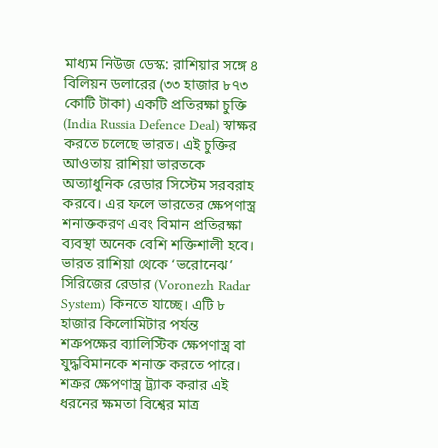মাধ্যম নিউজ ডেস্ক: রাশিয়ার সঙ্গে ৪ বিলিয়ন ডলারের (৩৩ হাজার ৮৭৩ কোটি টাকা) একটি প্রতিরক্ষা চুক্তি (India Russia Defence Deal) স্বাক্ষর করতে চলেছে ভারত। এই চুক্তির আওতায় রাশিয়া ভারতকে অত্যাধুনিক রেডার সিস্টেম সরবরাহ করবে। এর ফলে ভারতের ক্ষেপণাস্ত্র শনাক্তকরণ এবং বিমান প্রতিরক্ষা ব্যবস্থা অনেক বেশি শক্তিশালী হবে। ভারত রাশিয়া থেকে ‘ভরোনেঝ’ সিরিজের রেডার (Voronezh Radar System) কিনতে যাচ্ছে। এটি ৮ হাজার কিলোমিটার পর্যন্ত শত্রুপক্ষের ব্যালিস্টিক ক্ষেপণাস্ত্র বা যুদ্ধবিমানকে শনাক্ত করতে পারে। শত্রুর ক্ষেপণাস্ত্র ট্র্যাক করার এই ধরনের ক্ষমতা বিশ্বের মাত্র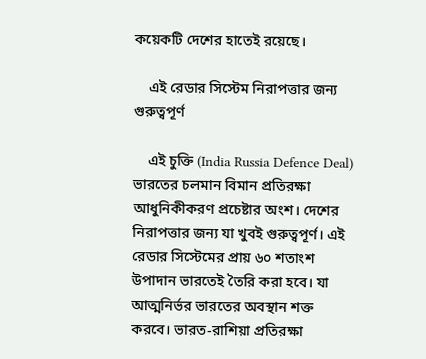কয়েকটি দেশের হাতেই রয়েছে।

    এই রেডার সিস্টেম নিরাপত্তার জন্য গুরুত্বপূর্ণ

    এই চুক্তি (India Russia Defence Deal) ভারতের চলমান বিমান প্রতিরক্ষা আধুনিকীকরণ প্রচেষ্টার অংশ। দেশের নিরাপত্তার জন্য যা খুবই গুরুত্বপূর্ণ। এই রেডার সিস্টেমের প্রায় ৬০ শতাংশ উপাদান ভারতেই তৈরি করা হবে। যা আত্মনির্ভর ভারতের অবস্থান শক্ত করবে। ভারত-রাশিয়া প্রতিরক্ষা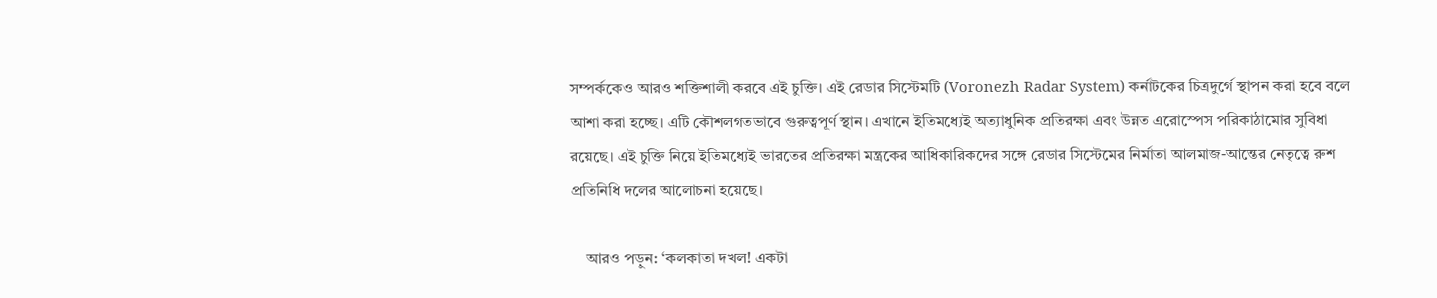সম্পর্ককেও আরও শক্তিশালী করবে এই চুক্তি। এই রেডার সিস্টেমটি (Voronezh Radar System) কর্নাটকের চিত্রদুর্গে স্থাপন করা হবে বলে আশা করা হচ্ছে। এটি কৌশলগতভাবে গুরুত্বপূর্ণ স্থান। এখানে ইতিমধ্যেই অত্যাধুনিক প্রতিরক্ষা এবং উন্নত এরোস্পেস পরিকাঠামোর সুবিধা রয়েছে। এই চুক্তি নিয়ে ইতিমধ্যেই ভারতের প্রতিরক্ষা মন্ত্রকের আধিকারিকদের সঙ্গে রেডার সিস্টেমের নির্মাতা আলমাজ-আন্তের নেতৃত্বে রুশ প্রতিনিধি দলের আলোচনা হয়েছে।

    আরও পড়ুন: ‘কলকাতা দখল! একটা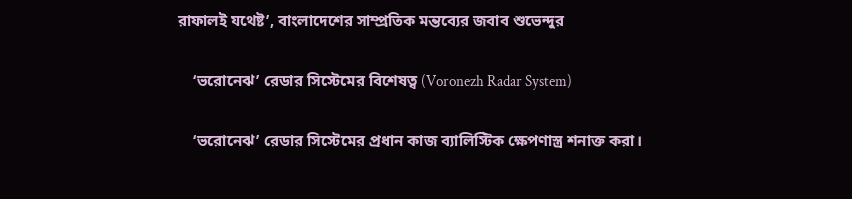রাফালই যথেষ্ট’, বাংলাদেশের সাম্প্রতিক মন্তব্যের জবাব শুভেন্দুর

    ‘ভরোনেঝ’ রেডার সিস্টেমের বিশেষত্ব (Voronezh Radar System)

    ‘ভরোনেঝ’ রেডার সিস্টেমের প্রধান কাজ ব্যালিস্টিক ক্ষেপণাস্ত্র শনাক্ত করা।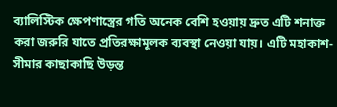ব্যালিস্টিক ক্ষেপণাস্ত্রের গতি অনেক বেশি হওয়ায় দ্রুত এটি শনাক্ত করা জরুরি যাতে প্রতিরক্ষামূলক ব্যবস্থা নেওয়া যায়। এটি মহাকাশ-সীমার কাছাকাছি উড়ন্ত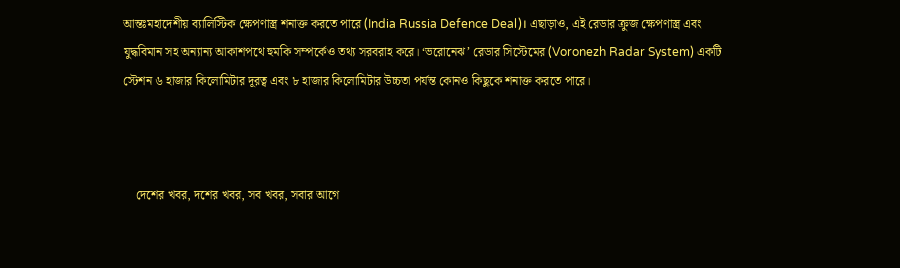আন্তঃমহাদেশীয় ব্যালিস্টিক ক্ষেপণাস্ত্র শনাক্ত করতে পারে (India Russia Defence Deal)। এছাড়াও, এই রেডার ক্রুজ ক্ষেপণাস্ত্র এবং যুদ্ধবিমান সহ অন্যান্য আকাশপথে হুমকি সম্পর্কেও তথ্য সরবরাহ করে। ‘ভরোনেঝ’ রেডার সিস্টেমের (Voronezh Radar System) একটি স্টেশন ৬ হাজার কিলোমিটার দূরত্ব এবং ৮ হাজার কিলোমিটার উচ্চতা পর্যন্ত কোনও কিছুকে শনাক্ত করতে পারে।



    দেশের খবর, দশের খবর, সব খবর, সবার আগে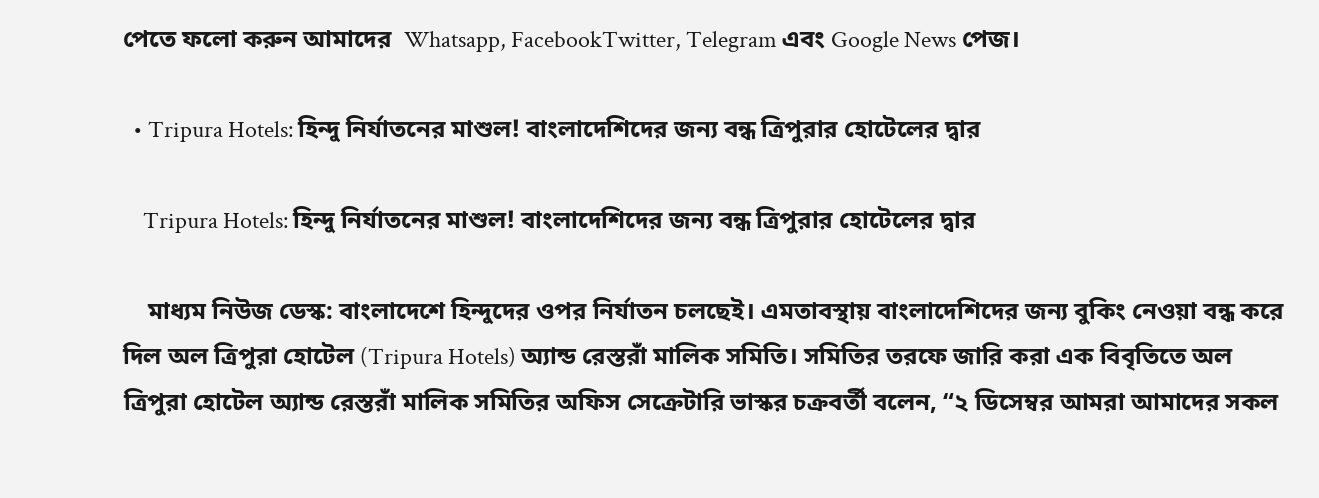পেতে ফলো করুন আমাদের  Whatsapp, FacebookTwitter, Telegram এবং Google News পেজ।

  • Tripura Hotels: হিন্দু নির্যাতনের মাশুল! বাংলাদেশিদের জন্য বন্ধ ত্রিপুরার হোটেলের দ্বার

    Tripura Hotels: হিন্দু নির্যাতনের মাশুল! বাংলাদেশিদের জন্য বন্ধ ত্রিপুরার হোটেলের দ্বার

    মাধ্যম নিউজ ডেস্ক: বাংলাদেশে হিন্দুদের ওপর নির্যাতন চলছেই। এমতাবস্থায় বাংলাদেশিদের জন্য বুকিং নেওয়া বন্ধ করে দিল অল ত্রিপুরা হোটেল (Tripura Hotels) অ্যান্ড রেস্তরাঁ মালিক সমিতি। সমিতির তরফে জারি করা এক বিবৃতিতে অল ত্রিপুরা হোটেল অ্যান্ড রেস্তরাঁ মালিক সমিতির অফিস সেক্রেটারি ভাস্কর চক্রবর্তী বলেন, “২ ডিসেম্বর আমরা আমাদের সকল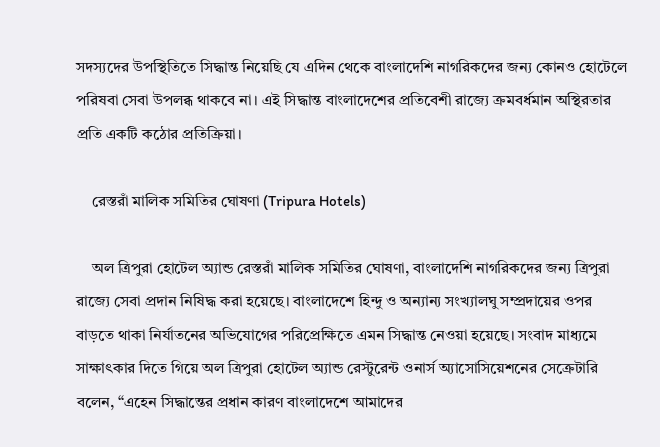সদস্যদের উপস্থিতিতে সিদ্ধান্ত নিয়েছি যে এদিন থেকে বাংলাদেশি নাগরিকদের জন্য কোনও হোটেলে পরিষবা সেবা উপলব্ধ থাকবে না। এই সিদ্ধান্ত বাংলাদেশের প্রতিবেশী রাজ্যে ক্রমবর্ধমান অস্থিরতার প্রতি একটি কঠোর প্রতিক্রিয়া।

    রেস্তরাঁ মালিক সমিতির ঘোষণা (Tripura Hotels)

    অল ত্রিপুরা হোটেল অ্যান্ড রেস্তরাঁ মালিক সমিতির ঘোষণা, বাংলাদেশি নাগরিকদের জন্য ত্রিপুরা রাজ্যে সেবা প্রদান নিষিদ্ধ করা হয়েছে। বাংলাদেশে হিন্দু ও অন্যান্য সংখ্যালঘু সম্প্রদায়ের ওপর বাড়তে থাকা নির্যাতনের অভিযোগের পরিপ্রেক্ষিতে এমন সিদ্ধান্ত নেওয়া হয়েছে। সংবাদ মাধ্যমে সাক্ষাৎকার দিতে গিয়ে অল ত্রিপুরা হোটেল অ্যান্ড রেস্টুরেন্ট ওনার্স অ্যাসোসিয়েশনের সেক্রেটারি বলেন, “এহেন সিদ্ধান্তের প্রধান কারণ বাংলাদেশে আমাদের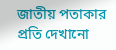জাতীয় পতাকার প্রতি দেখানো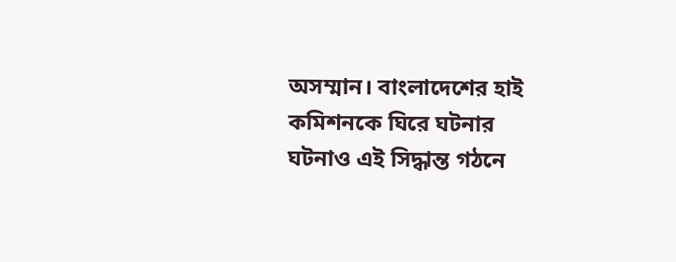অসম্মান। বাংলাদেশের হাই কমিশনকে ঘিরে ঘটনার ঘটনাও এই সিদ্ধান্ত গঠনে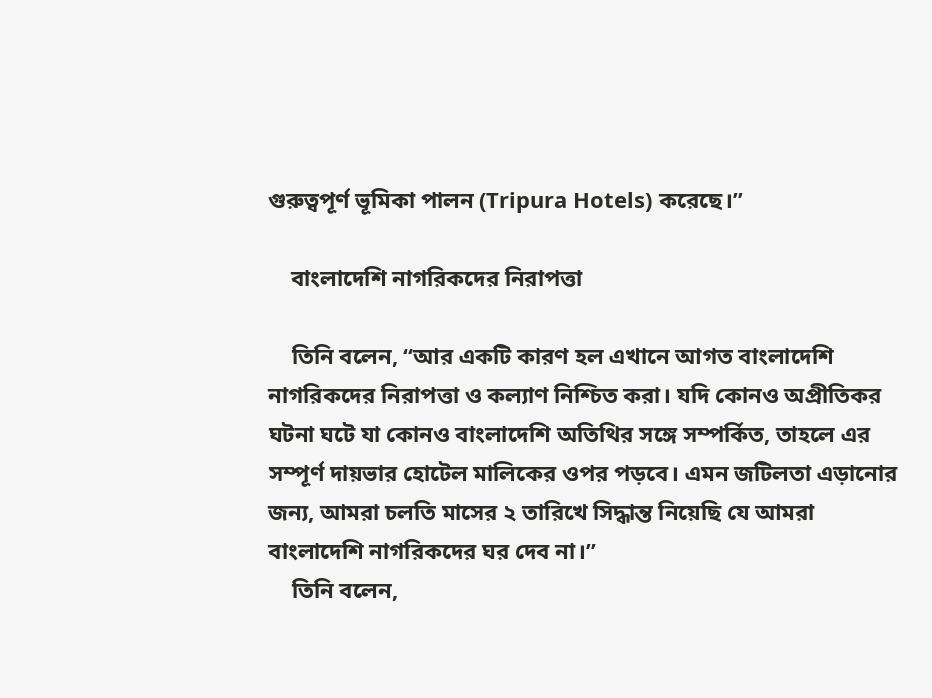গুরুত্বপূর্ণ ভূমিকা পালন (Tripura Hotels) করেছে।”

    বাংলাদেশি নাগরিকদের নিরাপত্তা

    তিনি বলেন, “আর একটি কারণ হল এখানে আগত বাংলাদেশি নাগরিকদের নিরাপত্তা ও কল্যাণ নিশ্চিত করা। যদি কোনও অপ্রীতিকর ঘটনা ঘটে যা কোনও বাংলাদেশি অতিথির সঙ্গে সম্পর্কিত, তাহলে এর সম্পূর্ণ দায়ভার হোটেল মালিকের ওপর পড়বে। এমন জটিলতা এড়ানোর জন্য, আমরা চলতি মাসের ২ তারিখে সিদ্ধান্ত নিয়েছি যে আমরা বাংলাদেশি নাগরিকদের ঘর দেব না।”
    তিনি বলেন,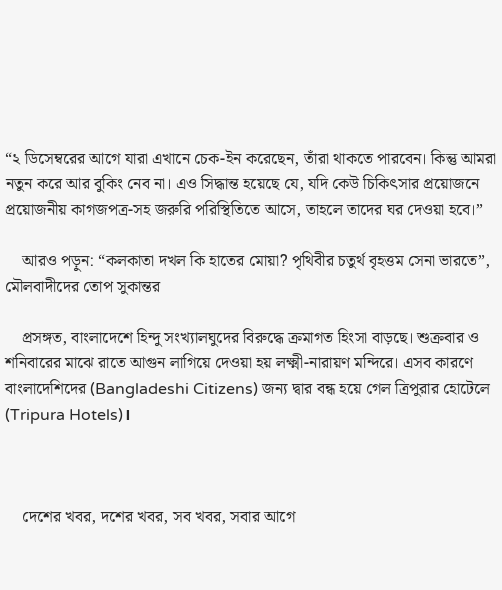“২ ডিসেম্বরের আগে যারা এখানে চেক-ইন করেছেন, তাঁরা থাকতে পারবেন। কিন্তু আমরা নতুন করে আর বুকিং নেব না। এও সিদ্ধান্ত হয়েছে যে, যদি কেউ চিকিৎসার প্রয়োজনে প্রয়োজনীয় কাগজপত্র-সহ জরুরি পরিস্থিতিতে আসে, তাহলে তাদের ঘর দেওয়া হবে।”

    আরও পড়ুন: “কলকাতা দখল কি হাতের মোয়া? পৃথিবীর চতুর্থ বৃহত্তম সেনা ভারতে”, মৌলবাদীদের তোপ সুকান্তর

    প্রসঙ্গত, বাংলাদেশে হিন্দু সংখ্যালঘুদের বিরুদ্ধে ক্রমাগত হিংসা বাড়ছে। শুক্রবার ও শনিবারের মাঝে রাতে আগুন লাগিয়ে দেওয়া হয় লক্ষ্মী-নারায়ণ মন্দিরে। এসব কারণে বাংলাদেশিদের (Bangladeshi Citizens) জন্য দ্বার বন্ধ হয়ে গেল ত্রিপুরার হোটেলে (Tripura Hotels)।



    দেশের খবর, দশের খবর, সব খবর, সবার আগে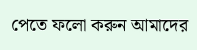পেতে ফলো করুন আমাদের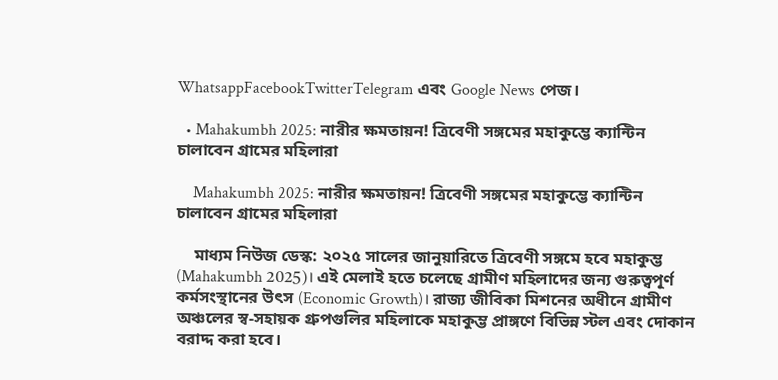WhatsappFacebookTwitterTelegram এবং Google News পেজ।

  • Mahakumbh 2025: নারীর ক্ষমতায়ন! ত্রিবেণী সঙ্গমের মহাকুম্ভে ক্যান্টিন চালাবেন গ্রামের মহিলারা

    Mahakumbh 2025: নারীর ক্ষমতায়ন! ত্রিবেণী সঙ্গমের মহাকুম্ভে ক্যান্টিন চালাবেন গ্রামের মহিলারা

    মাধ্যম নিউজ ডেস্ক: ২০২৫ সালের জানুয়ারিতে ত্রিবেণী সঙ্গমে হবে মহাকুম্ভ (Mahakumbh 2025)। এই মেলাই হতে চলেছে গ্রামীণ মহিলাদের জন্য গুরুত্বপূর্ণ কর্মসংস্থানের উৎস (Economic Growth)। রাজ্য জীবিকা মিশনের অধীনে গ্রামীণ অঞ্চলের স্ব-সহায়ক গ্রুপগুলির মহিলাকে মহাকুম্ভ প্রাঙ্গণে বিভিন্ন স্টল এবং দোকান বরাদ্দ করা হবে।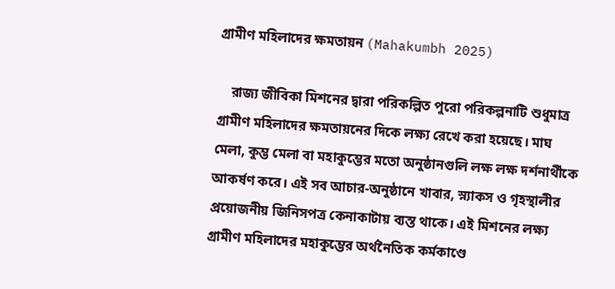গ্রামীণ মহিলাদের ক্ষমতায়ন (Mahakumbh 2025)

    রাজ্য জীবিকা মিশনের দ্বারা পরিকল্পিত পুরো পরিকল্পনাটি শুধুমাত্র গ্রামীণ মহিলাদের ক্ষমতায়নের দিকে লক্ষ্য রেখে করা হয়েছে। মাঘ মেলা, কুম্ভ মেলা বা মহাকুম্ভের মতো অনুষ্ঠানগুলি লক্ষ লক্ষ দর্শনার্থীকে আকর্ষণ করে। এই সব আচার-অনুষ্ঠানে খাবার, স্ন্যাকস ও গৃহস্থালীর প্রয়োজনীয় জিনিসপত্র কেনাকাটায় ব্যস্ত থাকে। এই মিশনের লক্ষ্য গ্রামীণ মহিলাদের মহাকুম্ভের অর্থনৈতিক কর্মকাণ্ডে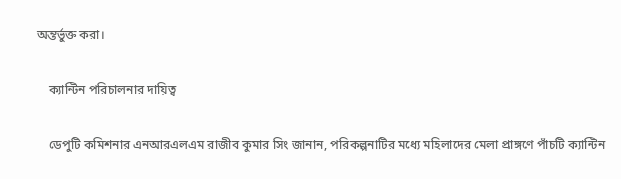অন্তর্ভুক্ত করা।

    ক্যান্টিন পরিচালনার দায়িত্ব

    ডেপুটি কমিশনার এনআরএলএম রাজীব কুমার সিং জানান, পরিকল্পনাটির মধ্যে মহিলাদের মেলা প্রাঙ্গণে পাঁচটি ক্যান্টিন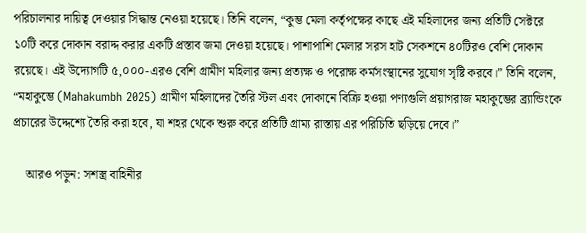পরিচালনার দায়িত্ব দেওয়ার সিদ্ধান্ত নেওয়া হয়েছে। তিনি বলেন, “কুম্ভ মেলা কর্তৃপক্ষের কাছে এই মহিলাদের জন্য প্রতিটি সেক্টরে ১০টি করে দোকান বরাদ্দ করার একটি প্রস্তাব জমা দেওয়া হয়েছে। পাশাপাশি মেলার সরস হাট সেকশনে ৪০টিরও বেশি দোকান রয়েছে। এই উদ্যোগটি ৫,০০০-এরও বেশি গ্রামীণ মহিলার জন্য প্রত্যক্ষ ও পরোক্ষ কর্মসংস্থানের সুযোগ সৃষ্টি করবে।” তিনি বলেন, “মহাকুম্ভে (Mahakumbh 2025) গ্রামীণ মহিলাদের তৈরি স্টল এবং দোকানে বিক্রি হওয়া পণ্যগুলি প্রয়াগরাজ মহাকুম্ভের ব্র্যান্ডিংকে প্রচারের উদ্দেশ্যে তৈরি করা হবে, যা শহর থেকে শুরু করে প্রতিটি গ্রাম্য রাস্তায় এর পরিচিতি ছড়িয়ে দেবে।”

    আরও পড়ুন: সশস্ত্র বাহিনীর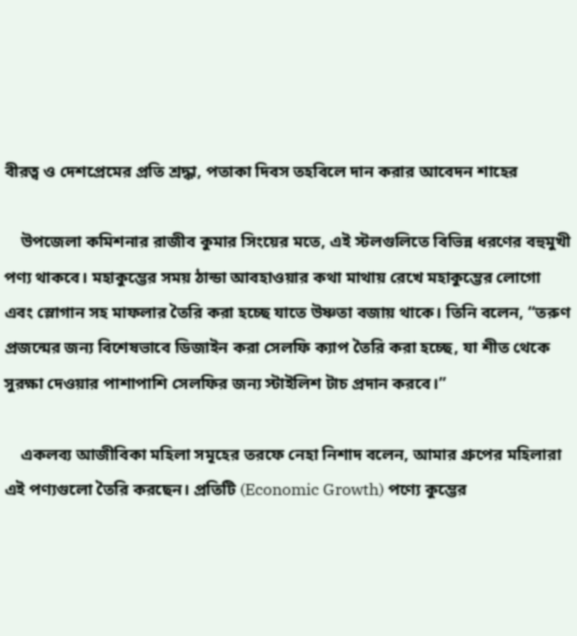বীরত্ব ও দেশপ্রেমের প্রতি শ্রদ্ধা, পতাকা দিবস তহবিলে দান করার আবেদন শাহের

    উপজেলা কমিশনার রাজীব কুমার সিংয়ের মতে, এই স্টলগুলিতে বিভিন্ন ধরণের বহুমুখী পণ্য থাকবে। মহাকুম্ভের সময় ঠান্ডা আবহাওয়ার কথা মাথায় রেখে মহাকুম্ভের লোগো এবং স্লোগান সহ মাফলার তৈরি করা হচ্ছে যাতে উষ্ণতা বজায় থাকে। তিনি বলেন, “তরুণ প্রজন্মের জন্য বিশেষভাবে ডিজাইন করা সেলফি ক্যাপ তৈরি করা হচ্ছে, যা শীত থেকে সুরক্ষা দেওয়ার পাশাপাশি সেলফির জন্য স্টাইলিশ টাচ প্রদান করবে।”

    একলব্য আজীবিকা মহিলা সমূহের তরফে নেহা নিশাদ বলেন, আমার গ্রুপের মহিলারা এই পণ্যগুলো তৈরি করছেন। প্রতিটি (Economic Growth) পণ্যে কুম্ভের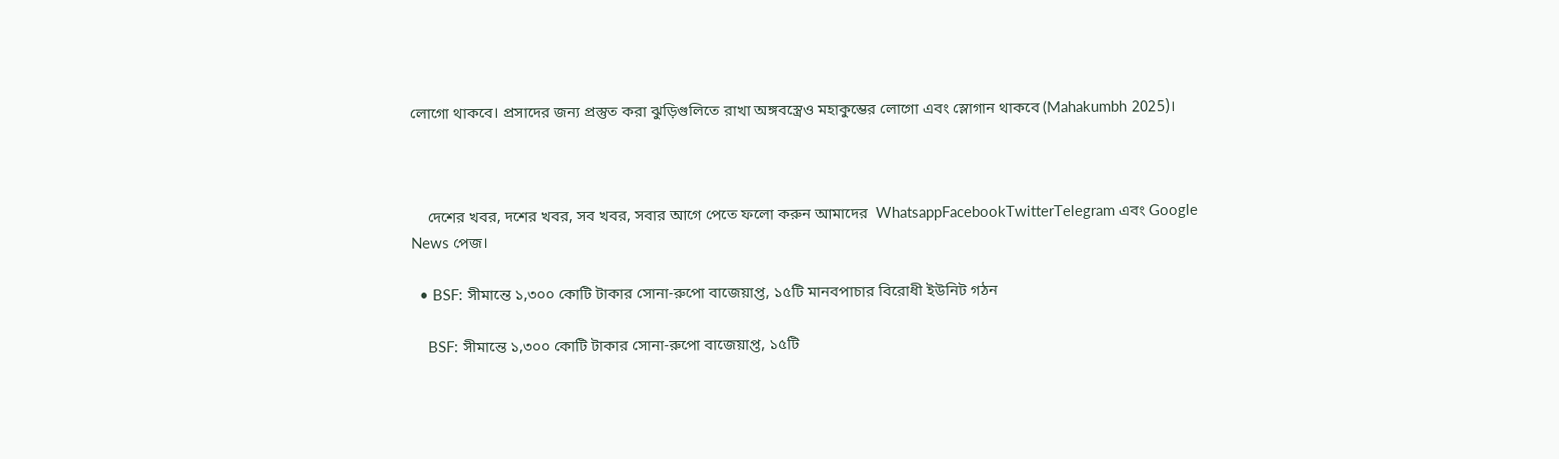লোগো থাকবে। প্রসাদের জন্য প্রস্তুত করা ঝুড়িগুলিতে রাখা অঙ্গবস্ত্রেও মহাকুম্ভের লোগো এবং স্লোগান থাকবে (Mahakumbh 2025)।



    দেশের খবর, দশের খবর, সব খবর, সবার আগে পেতে ফলো করুন আমাদের  WhatsappFacebookTwitterTelegram এবং Google News পেজ।

  • BSF: সীমান্তে ১,৩০০ কোটি টাকার সোনা-রুপো বাজেয়াপ্ত, ১৫টি মানবপাচার বিরোধী ইউনিট গঠন

    BSF: সীমান্তে ১,৩০০ কোটি টাকার সোনা-রুপো বাজেয়াপ্ত, ১৫টি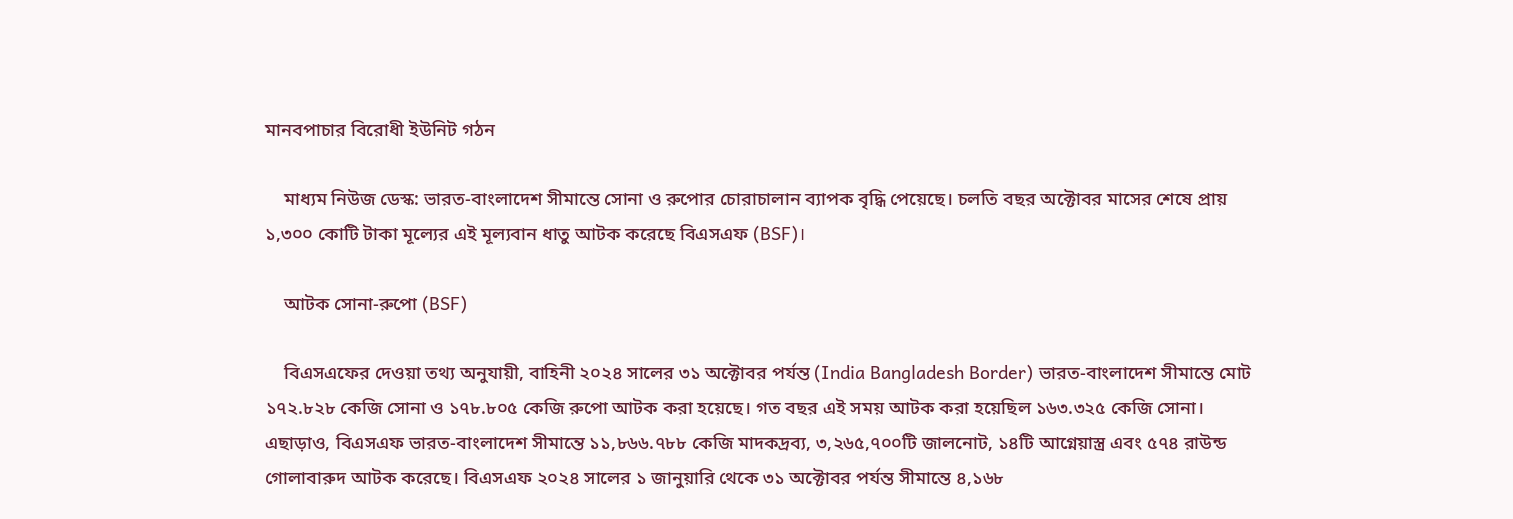মানবপাচার বিরোধী ইউনিট গঠন

    মাধ্যম নিউজ ডেস্ক: ভারত-বাংলাদেশ সীমান্তে সোনা ও রুপোর চোরাচালান ব্যাপক বৃদ্ধি পেয়েছে। চলতি বছর অক্টোবর মাসের শেষে প্রায় ১,৩০০ কোটি টাকা মূল্যের এই মূল্যবান ধাতু আটক করেছে বিএসএফ (BSF)।

    আটক সোনা-রুপো (BSF)

    বিএসএফের দেওয়া তথ্য অনুযায়ী, বাহিনী ২০২৪ সালের ৩১ অক্টোবর পর্যন্ত (India Bangladesh Border) ভারত-বাংলাদেশ সীমান্তে মোট ১৭২.৮২৮ কেজি সোনা ও ১৭৮.৮০৫ কেজি রুপো আটক করা হয়েছে। গত বছর এই সময় আটক করা হয়েছিল ১৬৩.৩২৫ কেজি সোনা। এছাড়াও, বিএসএফ ভারত-বাংলাদেশ সীমান্তে ১১,৮৬৬.৭৮৮ কেজি মাদকদ্রব্য, ৩,২৬৫,৭০০টি জালনোট, ১৪টি আগ্নেয়াস্ত্র এবং ৫৭৪ রাউন্ড গোলাবারুদ আটক করেছে। বিএসএফ ২০২৪ সালের ১ জানুয়ারি থেকে ৩১ অক্টোবর পর্যন্ত সীমান্তে ৪,১৬৮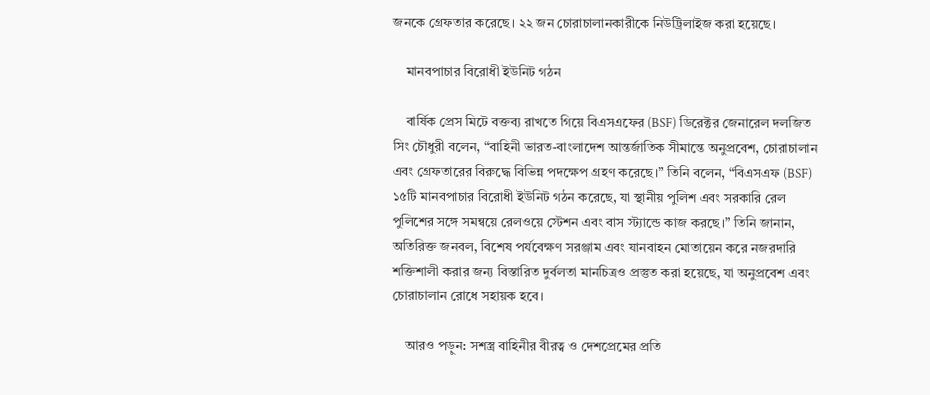জনকে গ্রেফতার করেছে। ২২ জন চোরাচালানকারীকে নিউট্রিলাইজ করা হয়েছে।

    মানবপাচার বিরোধী ইউনিট গঠন

    বার্ষিক প্রেস মিটে বক্তব্য রাখতে গিয়ে বিএসএফের (BSF) ডিরেক্টর জেনারেল দলজিত সিং চৌধুরী বলেন, “বাহিনী ভারত-বাংলাদেশ আন্তর্জাতিক সীমান্তে অনুপ্রবেশ, চোরাচালান এবং গ্রেফতারের বিরুদ্ধে বিভিন্ন পদক্ষেপ গ্রহণ করেছে।” তিনি বলেন, “বিএসএফ (BSF) ১৫টি মানবপাচার বিরোধী ইউনিট গঠন করেছে, যা স্থানীয় পুলিশ এবং সরকারি রেল পুলিশের সঙ্গে সমন্বয়ে রেলওয়ে স্টেশন এবং বাস স্ট্যান্ডে কাজ করছে।” তিনি জানান, অতিরিক্ত জনবল, বিশেষ পর্যবেক্ষণ সরঞ্জাম এবং যানবাহন মোতায়েন করে নজরদারি শক্তিশালী করার জন্য বিস্তারিত দুর্বলতা মানচিত্রও প্রস্তুত করা হয়েছে, যা অনুপ্রবেশ এবং চোরাচালান রোধে সহায়ক হবে।

    আরও পড়ুন: সশস্ত্র বাহিনীর বীরত্ব ও দেশপ্রেমের প্রতি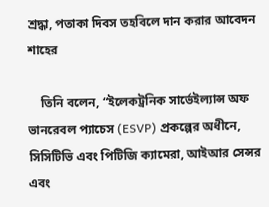শ্রদ্ধা, পতাকা দিবস তহবিলে দান করার আবেদন শাহের

    তিনি বলেন, “ইলেকট্রনিক সার্ভেইল্যান্স অফ ভানরেবল প্যাচেস (ESVP) প্রকল্পের অধীনে, সিসিটিভি এবং পিটিজি ক্যামেরা, আইআর সেন্সর এবং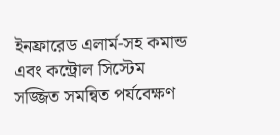ইনফ্রারেড এলার্ম-সহ কমান্ড এবং কন্ট্রোল সিস্টেম সজ্জিত সমন্বিত পর্যবেক্ষণ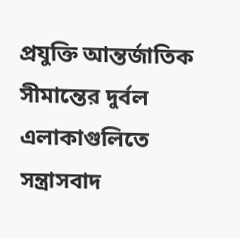প্রযুক্তি আন্তর্জাতিক সীমান্তের দুর্বল এলাকাগুলিতে সন্ত্রাসবাদ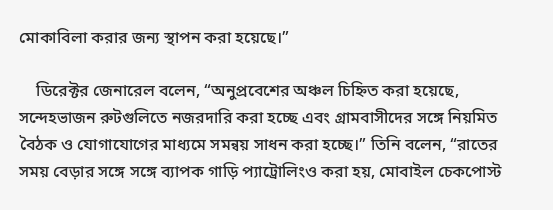মোকাবিলা করার জন্য স্থাপন করা হয়েছে।”

    ডিরেক্টর জেনারেল বলেন, “অনুপ্রবেশের অঞ্চল চিহ্নিত করা হয়েছে, সন্দেহভাজন রুটগুলিতে নজরদারি করা হচ্ছে এবং গ্রামবাসীদের সঙ্গে নিয়মিত বৈঠক ও যোগাযোগের মাধ্যমে সমন্বয় সাধন করা হচ্ছে।” তিনি বলেন, “রাতের সময় বেড়ার সঙ্গে সঙ্গে ব্যাপক গাড়ি প্যাট্রোলিংও করা হয়, মোবাইল চেকপোস্ট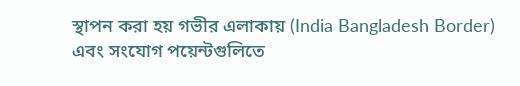স্থাপন করা হয় গভীর এলাকায় (India Bangladesh Border) এবং সংযোগ পয়েন্টগুলিতে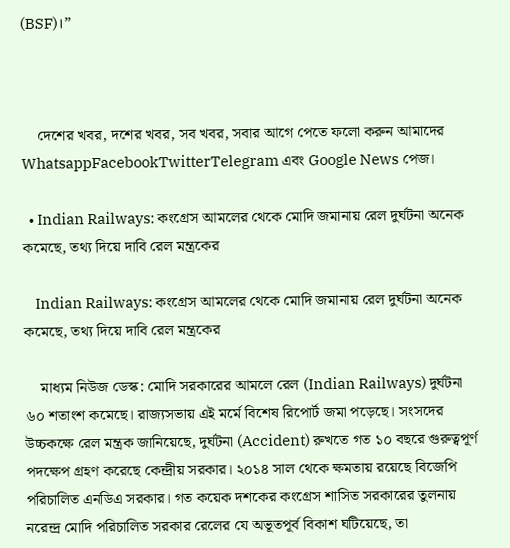(BSF)।”



    দেশের খবর, দশের খবর, সব খবর, সবার আগে পেতে ফলো করুন আমাদের  WhatsappFacebookTwitterTelegram এবং Google News পেজ।

  • Indian Railways: কংগ্রেস আমলের থেকে মোদি জমানায় রেল দুর্ঘটনা অনেক কমেছে, তথ্য দিয়ে দাবি রেল মন্ত্রকের

    Indian Railways: কংগ্রেস আমলের থেকে মোদি জমানায় রেল দুর্ঘটনা অনেক কমেছে, তথ্য দিয়ে দাবি রেল মন্ত্রকের

    মাধ্যম নিউজ ডেস্ক: মোদি সরকারের আমলে রেল (Indian Railways) দুর্ঘটনা ৬০ শতাংশ কমেছে। রাজ্যসভায় এই মর্মে বিশেষ রিপোর্ট জমা পড়েছে। সংসদের উচ্চকক্ষে রেল মন্ত্রক জানিয়েছে, দুর্ঘটনা (Accident) রুখতে গত ১০ বছরে গুরুত্বপূর্ণ পদক্ষেপ গ্রহণ করেছে কেন্দ্রীয় সরকার। ২০১৪ সাল থেকে ক্ষমতায় রয়েছে বিজেপি পরিচালিত এনডিএ সরকার। গত কয়েক দশকের কংগ্রেস শাসিত সরকারের তুলনায় নরেন্দ্র মোদি পরিচালিত সরকার রেলের যে অভূতপূর্ব বিকাশ ঘটিয়েছে, তা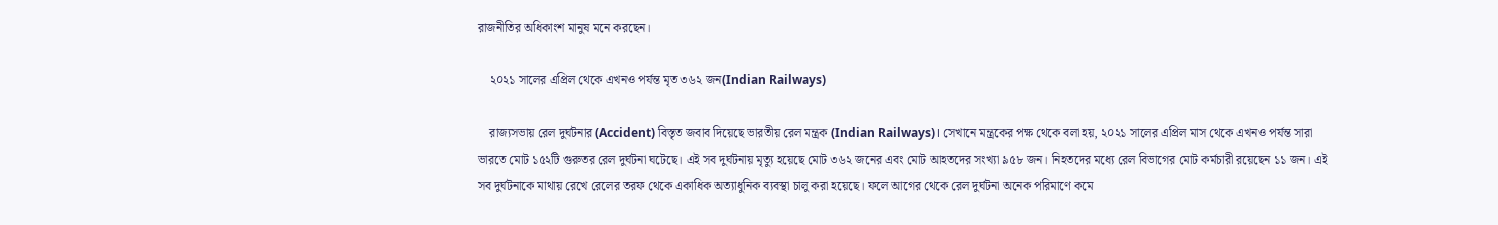রাজনীতির অধিকাংশ মানুষ মনে করছেন।

    ২০২১ সালের এপ্রিল থেকে এখনও পর্যন্ত মৃত ৩৬২ জন(Indian Railways)

    রাজ্যসভায় রেল দুর্ঘটনার (Accident) বিস্তৃত জবাব দিয়েছে ভারতীয় রেল মন্ত্রক (Indian Railways)। সেখানে মন্ত্রকের পক্ষ থেকে বলা হয়, ২০২১ সালের এপ্রিল মাস থেকে এখনও পর্যন্ত সারা ভারতে মোট ১৫২টি গুরুতর রেল দুর্ঘটনা ঘটেছে। এই সব দুর্ঘটনায় মৃত্যু হয়েছে মোট ৩৬২ জনের এবং মোট আহতদের সংখ্যা ৯৫৮ জন। নিহতদের মধ্যে রেল বিভাগের মোট কর্মচারী রয়েছেন ১১ জন। এই সব দুর্ঘটনাকে মাথায় রেখে রেলের তরফ থেকে একাধিক অত্যাধুনিক ব্যবস্থা চালু করা হয়েছে। ফলে আগের থেকে রেল দুর্ঘটনা অনেক পরিমাণে কমে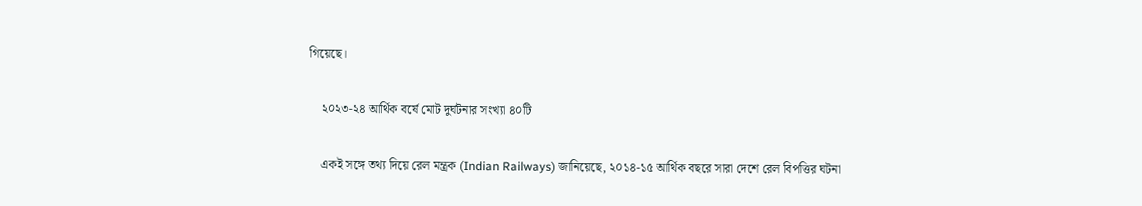গিয়েছে।

    ২০২৩-২৪ আর্থিক বর্ষে মোট দুর্ঘটনার সংখ্যা ৪০টি

    একই সঙ্গে তথ্য দিয়ে রেল মন্ত্রক (Indian Railways) জানিয়েছে, ২০১৪-১৫ আর্থিক বছরে সারা দেশে রেল বিপত্তির ঘটনা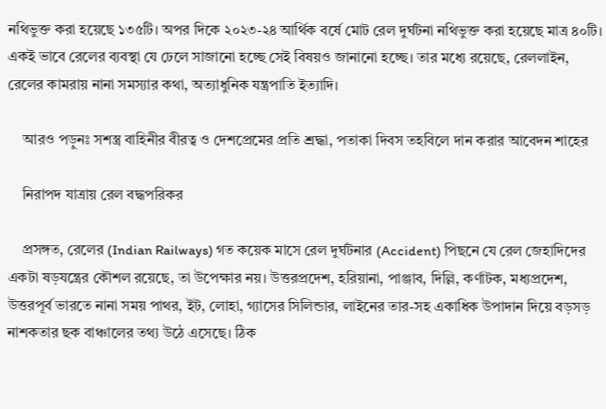নথিভুক্ত করা হয়েছে ১৩৫টি। অপর দিকে ২০২৩-২৪ আর্থিক বর্ষে মোট রেল দুর্ঘটনা নথিভুক্ত করা হয়েছে মাত্র ৪০টি। একই ভাবে রেলের ব্যবস্থা যে ঢেলে সাজানো হচ্ছে সেই বিষয়ও জানানো হচ্ছে। তার মধ্যে রয়েছে, রেললাইন, রেলের কামরায় নানা সমস্যার কথা, অত্যাধুনিক যন্ত্রপাতি ইত্যাদি।

    আরও পড়ুনঃ সশস্ত্র বাহিনীর বীরত্ব ও দেশপ্রেমের প্রতি শ্রদ্ধা, পতাকা দিবস তহবিলে দান করার আবেদন শাহের

    নিরাপদ যাত্রায় রেল বদ্ধপরিকর

    প্রসঙ্গত, রেলের (Indian Railways) গত কয়েক মাসে রেল দুর্ঘটনার (Accident) পিছনে যে রেল জেহাদিদের একটা ষড়যন্ত্রের কৌশল রয়েছে, তা উপেক্ষার নয়। উত্তরপ্রদেশ, হরিয়ানা, পাঞ্জাব, দিল্লি, কর্ণাটক, মধ্যপ্রদেশ, উত্তরপূর্ব ভারতে নানা সময় পাথর, ইট, লোহা, গ্যাসের সিলিন্ডার, লাইনের তার-সহ একাধিক উপাদান দিয়ে বড়সড় নাশকতার ছক বাঞ্চালের তথ্য উঠে এসেছে। ঠিক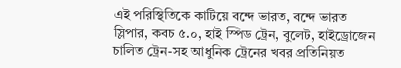এই পরিস্থিতিকে কাটিয়ে বন্দে ভারত, বন্দে ভারত স্লিপার, কবচ ৫.০, হাই স্পিড ট্রেন, বুলেট, হাইড্রোজেন চালিত ট্রেন-সহ আধুনিক ট্রেনের খবর প্রতিনিয়ত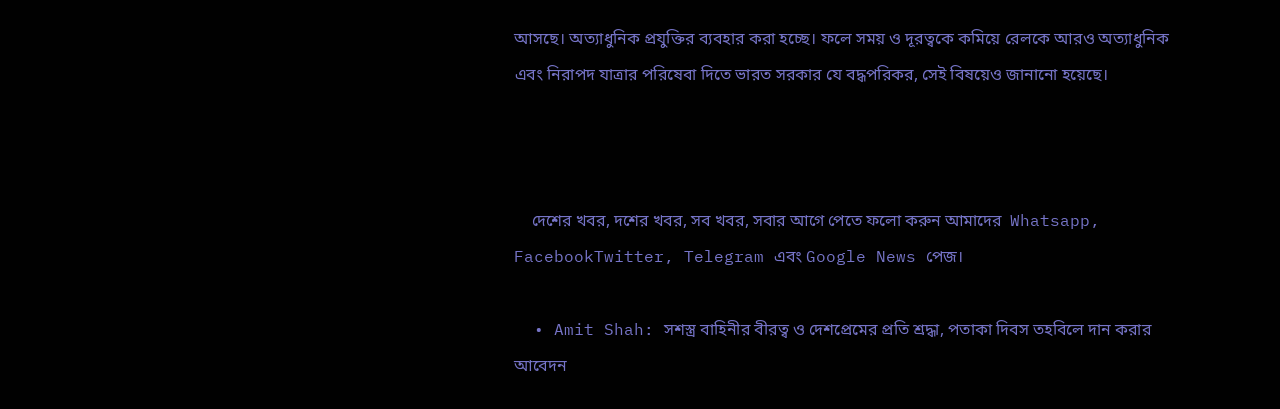আসছে। অত্যাধুনিক প্রযুক্তির ব্যবহার করা হচ্ছে। ফলে সময় ও দূরত্বকে কমিয়ে রেলকে আরও অত্যাধুনিক এবং নিরাপদ যাত্রার পরিষেবা দিতে ভারত সরকার যে বদ্ধপরিকর, সেই বিষয়েও জানানো হয়েছে।



    দেশের খবর, দশের খবর, সব খবর, সবার আগে পেতে ফলো করুন আমাদের  Whatsapp, FacebookTwitter, Telegram এবং Google News পেজ।

  • Amit Shah: সশস্ত্র বাহিনীর বীরত্ব ও দেশপ্রেমের প্রতি শ্রদ্ধা, পতাকা দিবস তহবিলে দান করার আবেদন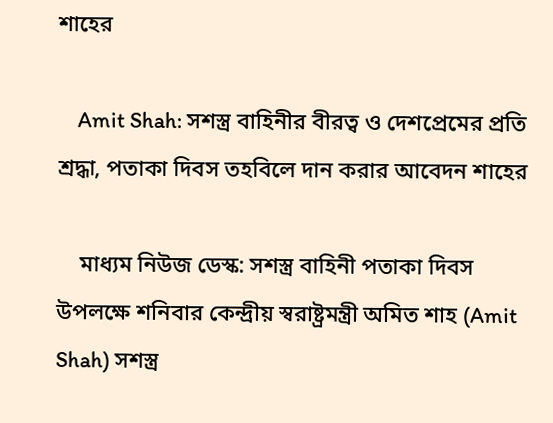শাহের

    Amit Shah: সশস্ত্র বাহিনীর বীরত্ব ও দেশপ্রেমের প্রতি শ্রদ্ধা, পতাকা দিবস তহবিলে দান করার আবেদন শাহের

    মাধ্যম নিউজ ডেস্ক: সশস্ত্র বাহিনী পতাকা দিবস উপলক্ষে শনিবার কেন্দ্রীয় স্বরাষ্ট্রমন্ত্রী অমিত শাহ (Amit Shah) সশস্ত্র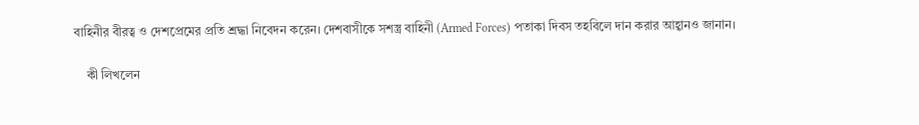বাহিনীর বীরত্ব ও দেশপ্রেমের প্রতি শ্রদ্ধা নিবেদন করেন। দেশবাসীকে সশস্ত্র বাহিনী (Armed Forces) পতাকা দিবস তহবিলে দান করার আহ্বানও জানান।

    কী লিখলেন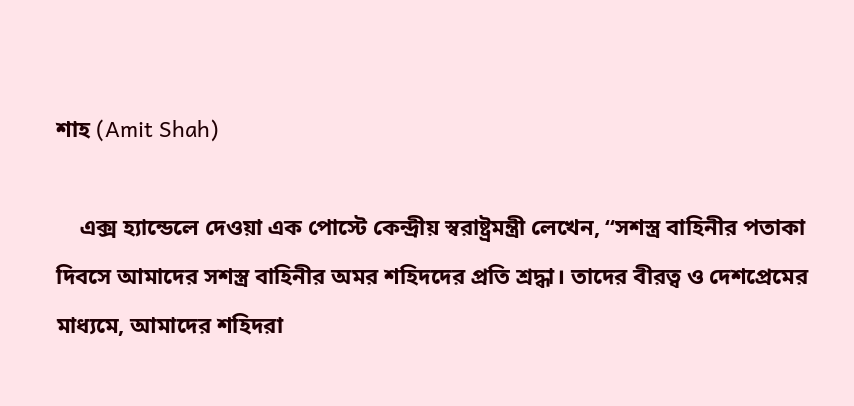শাহ (Amit Shah)

    এক্স হ্যান্ডেলে দেওয়া এক পোস্টে কেন্দ্রীয় স্বরাষ্ট্রমন্ত্রী লেখেন, “সশস্ত্র বাহিনীর পতাকা দিবসে আমাদের সশস্ত্র বাহিনীর অমর শহিদদের প্রতি শ্রদ্ধা। তাদের বীরত্ব ও দেশপ্রেমের মাধ্যমে, আমাদের শহিদরা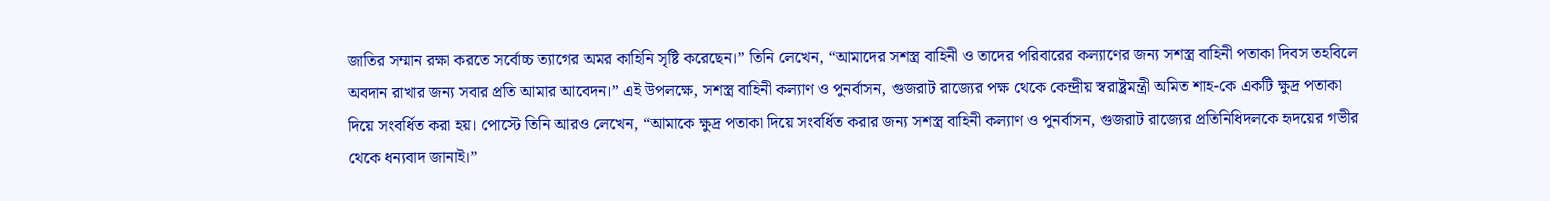জাতির সম্মান রক্ষা করতে সর্বোচ্চ ত্যাগের অমর কাহিনি সৃষ্টি করেছেন।” তিনি লেখেন, “আমাদের সশস্ত্র বাহিনী ও তাদের পরিবারের কল্যাণের জন্য সশস্ত্র বাহিনী পতাকা দিবস তহবিলে অবদান রাখার জন্য সবার প্রতি আমার আবেদন।” এই উপলক্ষে, সশস্ত্র বাহিনী কল্যাণ ও পুনর্বাসন, গুজরাট রাজ্যের পক্ষ থেকে কেন্দ্রীয় স্বরাষ্ট্রমন্ত্রী অমিত শাহ-কে একটি ক্ষুদ্র পতাকা দিয়ে সংবর্ধিত করা হয়। পোস্টে তিনি আরও লেখেন, “আমাকে ক্ষুদ্র পতাকা দিয়ে সংবর্ধিত করার জন্য সশস্ত্র বাহিনী কল্যাণ ও পুনর্বাসন, গুজরাট রাজ্যের প্রতিনিধিদলকে হৃদয়ের গভীর থেকে ধন্যবাদ জানাই।”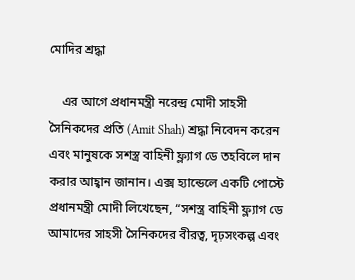মোদির শ্রদ্ধা

    এর আগে প্রধানমন্ত্রী নরেন্দ্র মোদী সাহসী সৈনিকদের প্রতি (Amit Shah) শ্রদ্ধা নিবেদন করেন এবং মানুষকে সশস্ত্র বাহিনী ফ্ল্যাগ ডে তহবিলে দান করার আহ্বান জানান। এক্স হ্যান্ডেলে একটি পোস্টে প্রধানমন্ত্রী মোদী লিখেছেন, “সশস্ত্র বাহিনী ফ্ল্যাগ ডে আমাদের সাহসী সৈনিকদের বীরত্ব, দৃঢ়সংকল্প এবং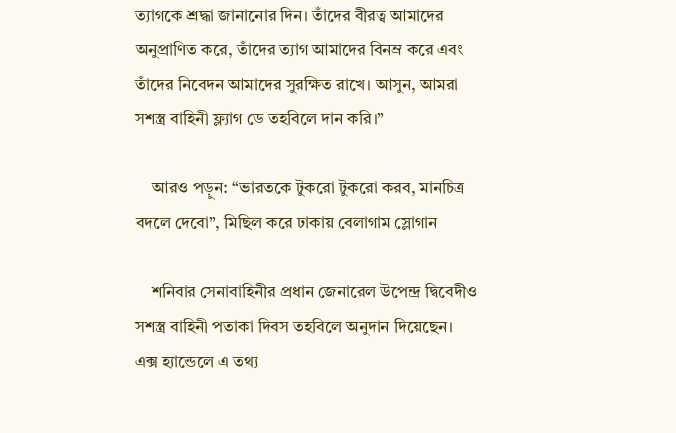ত্যাগকে শ্রদ্ধা জানানোর দিন। তাঁদের বীরত্ব আমাদের অনুপ্রাণিত করে, তাঁদের ত্যাগ আমাদের বিনম্র করে এবং তাঁদের নিবেদন আমাদের সুরক্ষিত রাখে। আসুন, আমরা সশস্ত্র বাহিনী ফ্ল্যাগ ডে তহবিলে দান করি।”

    আরও পড়ুন: “ভারতকে টুকরো টুকরো করব, মানচিত্র বদলে দেবো”, মিছিল করে ঢাকায় বেলাগাম স্লোগান

    শনিবার সেনাবাহিনীর প্রধান জেনারেল উপেন্দ্র দ্বিবেদীও সশস্ত্র বাহিনী পতাকা দিবস তহবিলে অনুদান দিয়েছেন। এক্স হ্যান্ডেলে এ তথ্য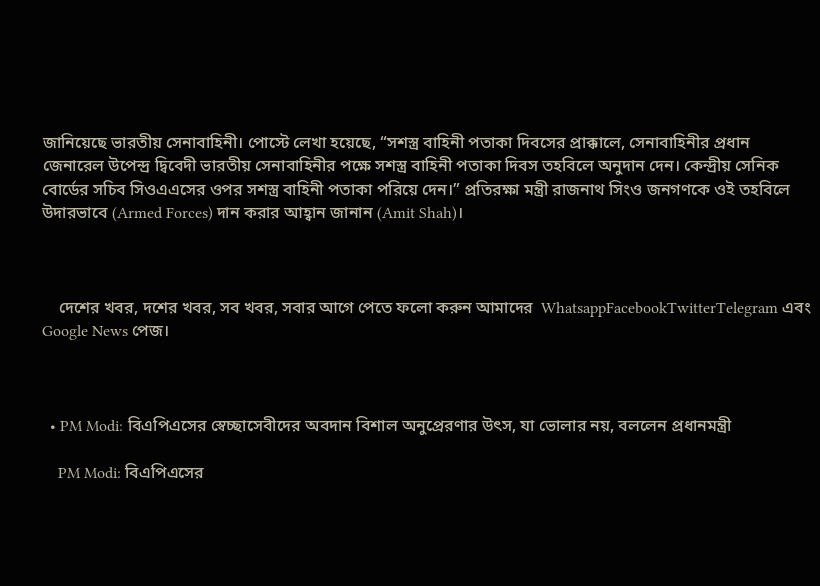জানিয়েছে ভারতীয় সেনাবাহিনী। পোস্টে লেখা হয়েছে, “সশস্ত্র বাহিনী পতাকা দিবসের প্রাক্কালে, সেনাবাহিনীর প্রধান জেনারেল উপেন্দ্র দ্বিবেদী ভারতীয় সেনাবাহিনীর পক্ষে সশস্ত্র বাহিনী পতাকা দিবস তহবিলে অনুদান দেন। কেন্দ্রীয় সেনিক বোর্ডের সচিব সিওএএসের ওপর সশস্ত্র বাহিনী পতাকা পরিয়ে দেন।” প্রতিরক্ষা মন্ত্রী রাজনাথ সিংও জনগণকে ওই তহবিলে উদারভাবে (Armed Forces) দান করার আহ্বান জানান (Amit Shah)।



    দেশের খবর, দশের খবর, সব খবর, সবার আগে পেতে ফলো করুন আমাদের  WhatsappFacebookTwitterTelegram এবং Google News পেজ।



  • PM Modi: বিএপিএসের স্বেচ্ছাসেবীদের অবদান বিশাল অনুপ্রেরণার উৎস, যা ভোলার নয়, বললেন প্রধানমন্ত্রী

    PM Modi: বিএপিএসের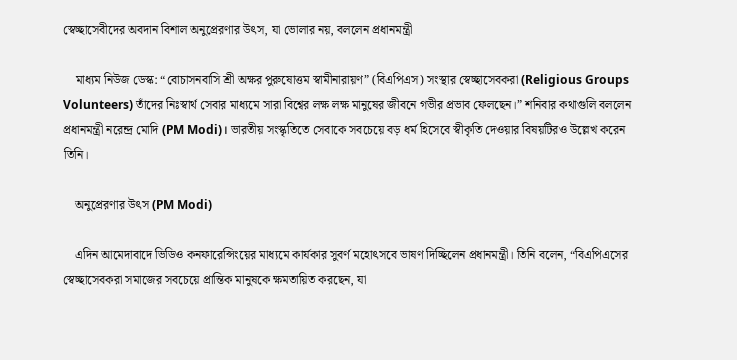স্বেচ্ছাসেবীদের অবদান বিশাল অনুপ্রেরণার উৎস, যা ভোলার নয়, বললেন প্রধানমন্ত্রী

    মাধ্যম নিউজ ডেস্ক: “বোচাসনবাসি শ্রী অক্ষর পুরুষোত্তম স্বামীনারায়ণ” (বিএপিএস) সংস্থার স্বেচ্ছাসেবকরা (Religious Groups Volunteers) তাঁদের নিঃস্বার্থ সেবার মাধ্যমে সারা বিশ্বের লক্ষ লক্ষ মানুষের জীবনে গভীর প্রভাব ফেলছেন।” শনিবার কথাগুলি বললেন প্রধানমন্ত্রী নরেন্দ্র মোদি (PM Modi)। ভারতীয় সংস্কৃতিতে সেবাকে সবচেয়ে বড় ধর্ম হিসেবে স্বীকৃতি দেওয়ার বিষয়টিরও উল্লেখ করেন তিনি।

    অনুপ্রেরণার উৎস (PM Modi)

    এদিন আমেদাবাদে ভিডিও কনফারেন্সিংয়ের মাধ্যমে কার্যকার সুবর্ণ মহোৎসবে ভাষণ দিচ্ছিলেন প্রধানমন্ত্রী। তিনি বলেন, “বিএপিএসের স্বেচ্ছাসেবকরা সমাজের সবচেয়ে প্রান্তিক মানুষকে ক্ষমতায়িত করছেন, যা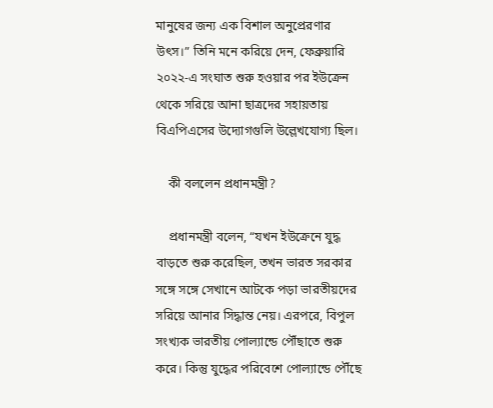মানুষের জন্য এক বিশাল অনুপ্রেরণার উৎস।” তিনি মনে করিয়ে দেন, ফেব্রুয়ারি ২০২২-এ সংঘাত শুরু হওয়ার পর ইউক্রেন থেকে সরিয়ে আনা ছাত্রদের সহায়তায় বিএপিএসের উদ্যোগগুলি উল্লেখযোগ্য ছিল।

    কী বললেন প্রধানমন্ত্রী?

    প্রধানমন্ত্রী বলেন, “যখন ইউক্রেনে যুদ্ধ বাড়তে শুরু করেছিল, তখন ভারত সরকার সঙ্গে সঙ্গে সেখানে আটকে পড়া ভারতীয়দের সরিয়ে আনার সিদ্ধান্ত নেয়। এরপরে, বিপুল সংখ্যক ভারতীয় পোল্যান্ডে পৌঁছাতে শুরু করে। কিন্তু যুদ্ধের পরিবেশে পোল্যান্ডে পৌঁছে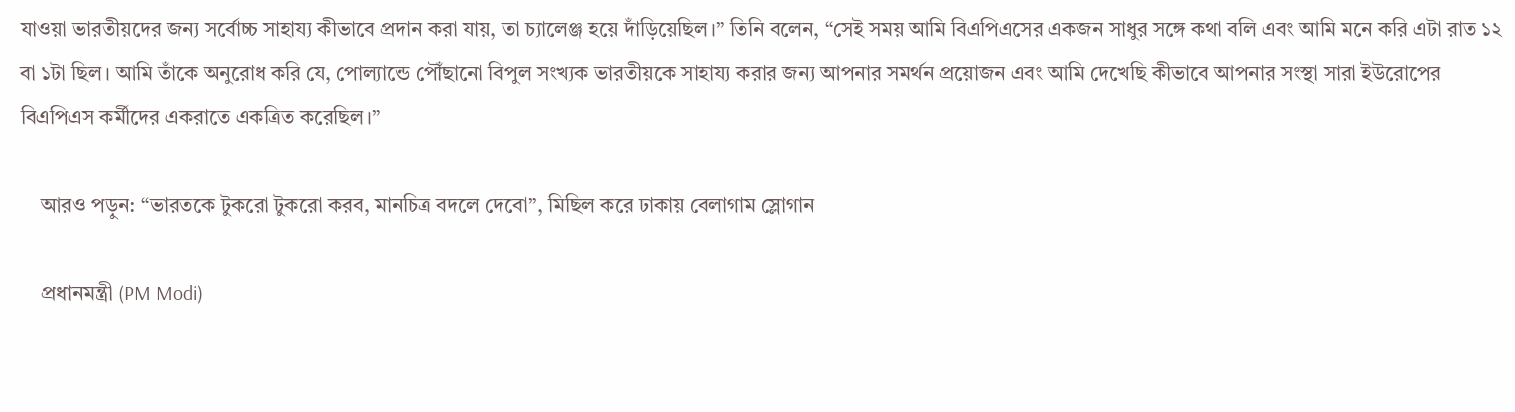যাওয়া ভারতীয়দের জন্য সর্বোচ্চ সাহায্য কীভাবে প্রদান করা যায়, তা চ্যালেঞ্জ হয়ে দাঁড়িয়েছিল।” তিনি বলেন, “সেই সময় আমি বিএপিএসের একজন সাধুর সঙ্গে কথা বলি এবং আমি মনে করি এটা রাত ১২ বা ১টা ছিল। আমি তাঁকে অনুরোধ করি যে, পোল্যান্ডে পৌঁছানো বিপুল সংখ্যক ভারতীয়কে সাহায্য করার জন্য আপনার সমর্থন প্রয়োজন এবং আমি দেখেছি কীভাবে আপনার সংস্থা সারা ইউরোপের বিএপিএস কর্মীদের একরাতে একত্রিত করেছিল।”

    আরও পড়ুন: “ভারতকে টুকরো টুকরো করব, মানচিত্র বদলে দেবো”, মিছিল করে ঢাকায় বেলাগাম স্লোগান

    প্রধানমন্ত্রী (PM Modi)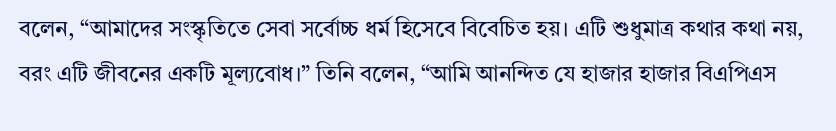বলেন, “আমাদের সংস্কৃতিতে সেবা সর্বোচ্চ ধর্ম হিসেবে বিবেচিত হয়। এটি শুধুমাত্র কথার কথা নয়, বরং এটি জীবনের একটি মূল্যবোধ।” তিনি বলেন, “আমি আনন্দিত যে হাজার হাজার বিএপিএস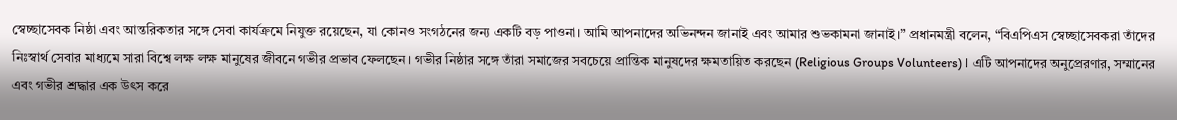স্বেচ্ছাসেবক নিষ্ঠা এবং আন্তরিকতার সঙ্গে সেবা কার্যক্রমে নিযুক্ত রয়েছেন, যা কোনও সংগঠনের জন্য একটি বড় পাওনা। আমি আপনাদের অভিনন্দন জানাই এবং আমার শুভকামনা জানাই।” প্রধানমন্ত্রী বলেন, “বিএপিএস স্বেচ্ছাসেবকরা তাঁদের নিঃস্বার্থ সেবার মাধ্যমে সারা বিশ্বে লক্ষ লক্ষ মানুষের জীবনে গভীর প্রভাব ফেলছেন। গভীর নিষ্ঠার সঙ্গে তাঁরা সমাজের সবচেয়ে প্রান্তিক মানুষদের ক্ষমতায়িত করছেন (Religious Groups Volunteers)। এটি আপনাদের অনুপ্রেরণার, সম্মানের এবং গভীর শ্রদ্ধার এক উৎস করে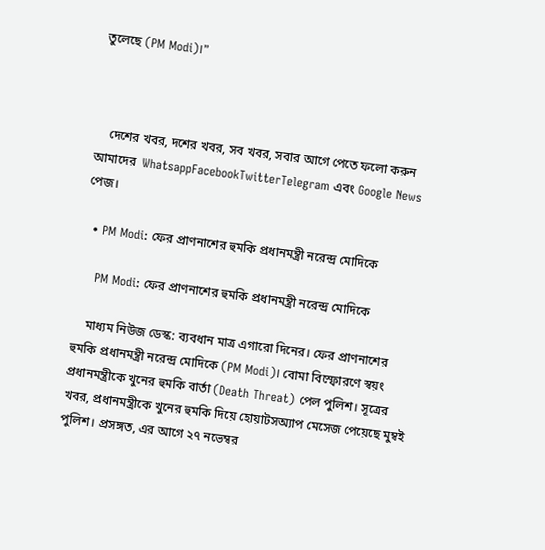তুলেছে (PM Modi)।”



    দেশের খবর, দশের খবর, সব খবর, সবার আগে পেতে ফলো করুন আমাদের  WhatsappFacebookTwitterTelegram এবং Google News পেজ।

  • PM Modi: ফের প্রাণনাশের হুমকি প্রধানমন্ত্রী নরেন্দ্র মোদিকে

    PM Modi: ফের প্রাণনাশের হুমকি প্রধানমন্ত্রী নরেন্দ্র মোদিকে

    মাধ্যম নিউজ ডেস্ক: ব্যবধান মাত্র এগারো দিনের। ফের প্রাণনাশের হুমকি প্রধানমন্ত্রী নরেন্দ্র মোদিকে (PM Modi)। বোমা বিস্ফোরণে স্বয়ং প্রধানমন্ত্রীকে খুনের হুমকি বার্তা (Death Threat) পেল পুলিশ। সূত্রের খবর, প্রধানমন্ত্রীকে খুনের হুমকি দিয়ে হোয়াটসঅ্যাপ মেসেজ পেয়েছে মুম্বই পুলিশ। প্রসঙ্গত, এর আগে ২৭ নভেম্বর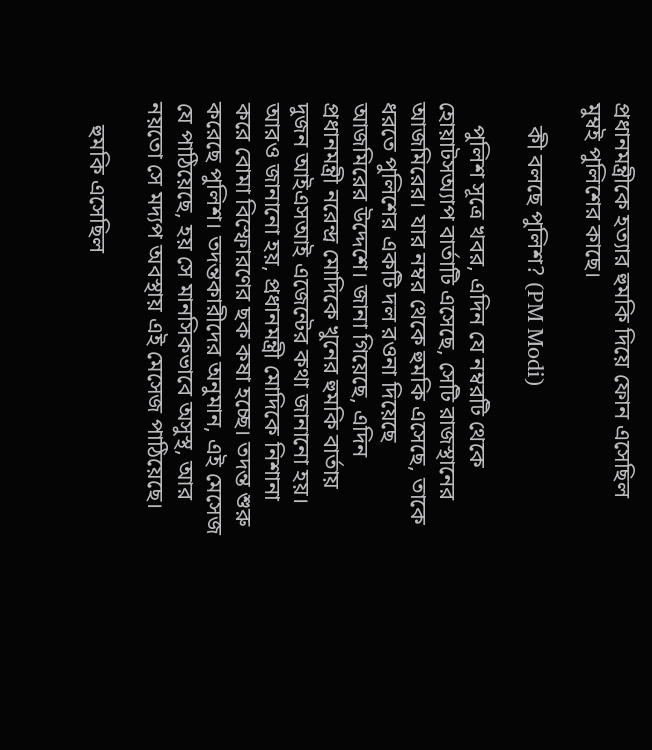প্রধানমন্ত্রীকে হত্যার হুমকি দিয়ে ফোন এসেছিল মুম্বই পুলিশের কাছে।

    কী বলছে পুলিশ? (PM Modi)

    পুলিশ সূত্রে খবর, এদিন যে নম্বরটি থেকে হোয়াটসঅ্যাপ বার্তাটি এসেছে, সেটি রাজস্থানের আজমিরের। যার নম্বর থেকে হুমকি এসেছে, তাকে ধরতে পুলিশের একটি দল রওনা দিয়েছে আজমিরের উদ্দেশে। জানা গিয়েছে, এদিন প্রধানমন্ত্রী নরেন্দ্র মোদিকে খুনের হুমকি বার্তায় দুজন আইএসআই এজেন্টের কথা জানানো হয়। আরও জানানো হয়, প্রধানমন্ত্রী মোদিকে নিশানা করে বোমা বিস্ফোরণের ছক কষা হচ্ছে। তদন্ত শুরু করেছে পুলিশ। তদন্তকারীদের অনুমান, এই মেসেজ যে পাঠিয়েছে, হয় সে মানসিকভাবে অসুস্থ, আর নয়তো সে মদ্যপ অবস্থায় এই মেসেজ পাঠিয়েছে।

    হুমকি এসেছিল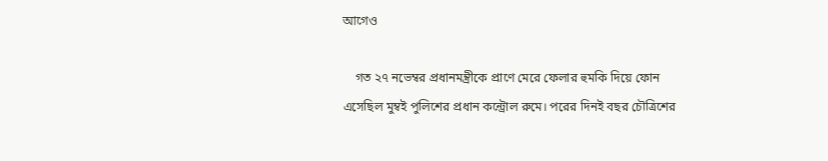আগেও

    গত ২৭ নভেম্বর প্রধানমন্ত্রীকে প্রাণে মেরে ফেলার হুমকি দিয়ে ফোন এসেছিল মুম্বই পুলিশের প্রধান কন্ট্রোল রুমে। পরের দিনই বছর চৌত্রিশের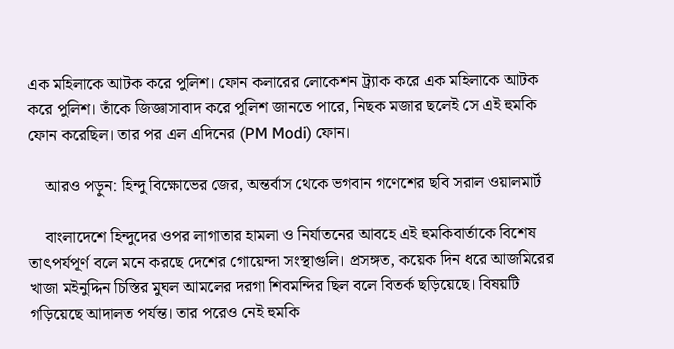এক মহিলাকে আটক করে পুলিশ। ফোন কলারের লোকেশন ট্র্যাক করে এক মহিলাকে আটক করে পুলিশ। তাঁকে জিজ্ঞাসাবাদ করে পুলিশ জানতে পারে, নিছক মজার ছলেই সে এই হুমকি ফোন করেছিল। তার পর এল এদিনের (PM Modi) ফোন।

    আরও পড়ুন: হিন্দু বিক্ষোভের জের, অন্তর্বাস থেকে ভগবান গণেশের ছবি সরাল ওয়ালমার্ট

    বাংলাদেশে হিন্দুদের ওপর লাগাতার হামলা ও নির্যাতনের আবহে এই হুমকিবার্তাকে বিশেষ তাৎপর্যপূর্ণ বলে মনে করছে দেশের গোয়েন্দা সংস্থাগুলি। প্রসঙ্গত, কয়েক দিন ধরে আজমিরের খাজা মইনুদ্দিন চিস্তির মুঘল আমলের দরগা শিবমন্দির ছিল বলে বিতর্ক ছড়িয়েছে। বিষয়টি গড়িয়েছে আদালত পর্যন্ত। তার পরেও নেই হুমকি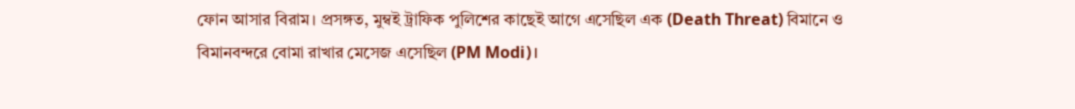ফোন আসার বিরাম। প্রসঙ্গত, মুম্বই ট্রাফিক পুলিশের কাছেই আগে এসেছিল এক (Death Threat) বিমানে ও বিমানবন্দরে বোমা রাখার মেসেজ এসেছিল (PM Modi)।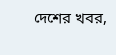দেশের খবর,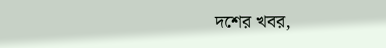দশের খবর,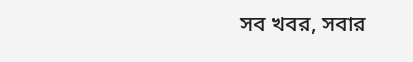সব খবর, সবার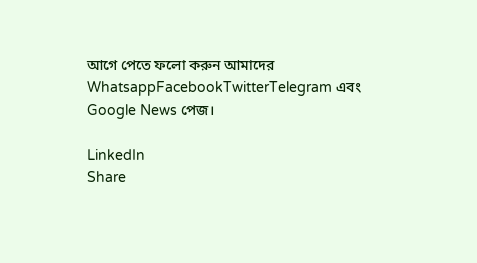আগে পেতে ফলো করুন আমাদের  WhatsappFacebookTwitterTelegram এবং Google News পেজ।

LinkedIn
Share